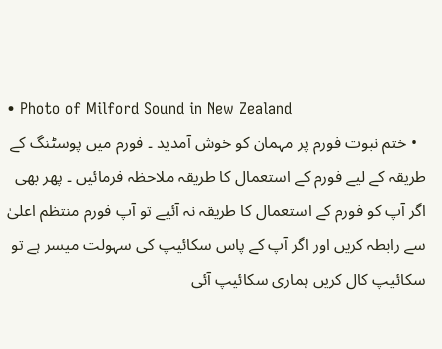• Photo of Milford Sound in New Zealand
  • ختم نبوت فورم پر مہمان کو خوش آمدید ۔ فورم میں پوسٹنگ کے طریقہ کے لیے فورم کے استعمال کا طریقہ ملاحظہ فرمائیں ۔ پھر بھی اگر آپ کو فورم کے استعمال کا طریقہ نہ آئیے تو آپ فورم منتظم اعلیٰ سے رابطہ کریں اور اگر آپ کے پاس سکائیپ کی سہولت میسر ہے تو سکائیپ کال کریں ہماری سکائیپ آئی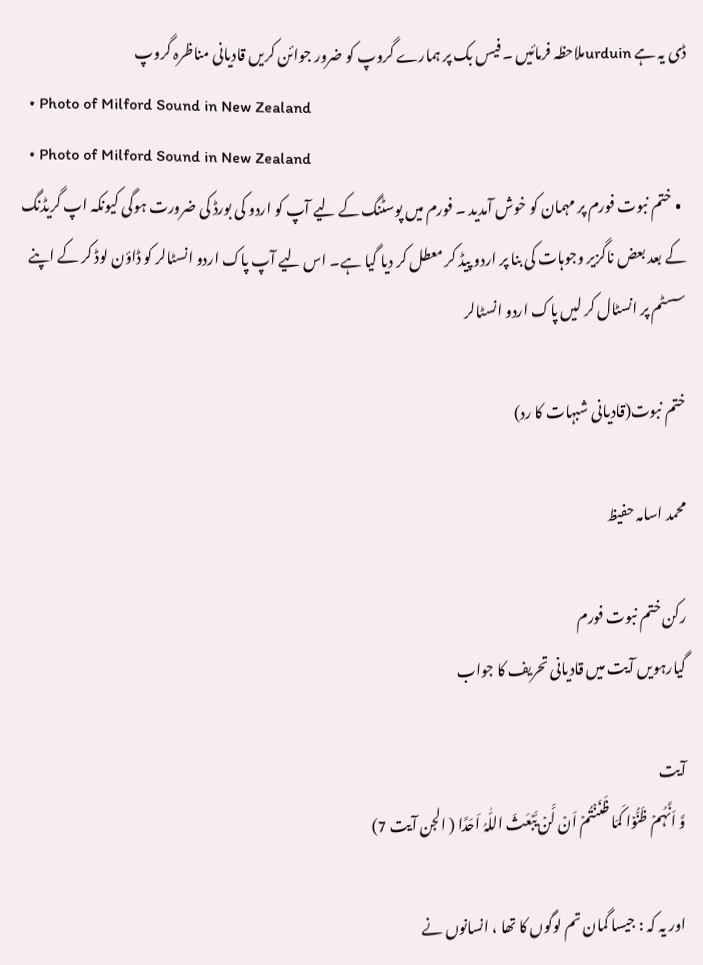ڈی یہ ہے urduinملاحظہ فرمائیں ۔ فیس بک پر ہمارے گروپ کو ضرور جوائن کریں قادیانی مناظرہ گروپ
  • Photo of Milford Sound in New Zealand
  • Photo of Milford Sound in New Zealand
  • ختم نبوت فورم پر مہمان کو خوش آمدید ۔ فورم میں پوسٹنگ کے لیے آپ کو اردو کی بورڈ کی ضرورت ہوگی کیونکہ اپ گریڈنگ کے بعد بعض ناگزیر وجوہات کی بنا پر اردو پیڈ کر معطل کر دیا گیا ہے۔ اس لیے آپ پاک اردو انسٹالر کو ڈاؤن لوڈ کر کے اپنے سسٹم پر انسٹال کر لیں پاک اردو انسٹالر

ختم نبوت(قادیانی شبہات کا رد)

محمد اسامہ حفیظ

رکن ختم نبوت فورم
گیارہویں آیت میں قادیانی تحریف کا جواب

آیت
وَّ اَنَّہُمۡ ظَنُّوۡا کَمَا ظَنَنۡتُمۡ اَنۡ لَّنۡ یَّبۡعَثَ اللّٰہُ اَحَدًا ( الجن آیت 7)

اور یہ کہ : جیسا گمان تم لوگوں کا تھا ، انسانوں نے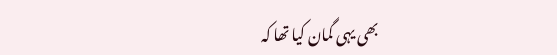بھی یہی گمان کیا تھا کہ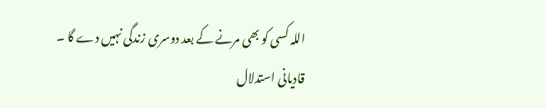اللہ کسی کو بھی مرنے کے بعد دوسری زندگی نہیں دے گا ۔
قادیانی استدلال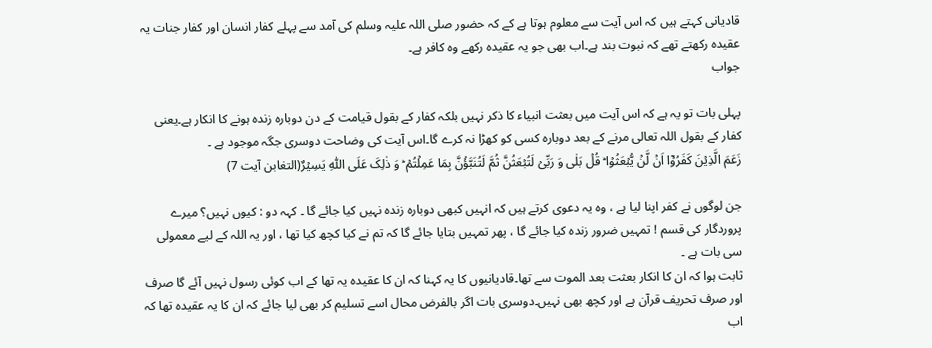قادیانی کہتے ہیں کہ اس آیت سے معلوم ہوتا ہے کے کہ حضور صلی اللہ علیہ وسلم کی آمد سے پہلے کفار انسان اور کفار جنات یہ عقیدہ رکھتے تھے کہ نبوت بند ہے۔اب بھی جو یہ عقیدہ رکھے وہ کافر ہے۔
جواب

پہلی بات تو یہ ہے کہ اس آیت میں بعثت انبیاء کا ذکر نہیں بلکہ کفار کے بقول قیامت کے دن دوبارہ زندہ ہونے کا انکار ہے۔یعنی کفار کے بقول اللہ تعالی مرنے کے بعد دوبارہ کسی کو کھڑا نہ کرے گا۔اس آیت کی وضاحت دوسری جگہ موجود ہے ۔
زَعَمَ الَّذِیۡنَ کَفَرُوۡۤا اَنۡ لَّنۡ یُّبۡعَثُوۡا ؕ قُلۡ بَلٰی وَ رَبِّیۡ لَتُبۡعَثُنَّ ثُمَّ لَتُنَبَّؤُنَّ بِمَا عَمِلۡتُمۡ ؕ وَ ذٰلِکَ عَلَی اللّٰہِ یَسِیۡرٌ(التغابن آیت 7)

جن لوگوں نے کفر اپنا لیا ہے ، وہ یہ دعوی کرتے ہیں کہ انہیں کبھی دوبارہ زندہ نہیں کیا جائے گا ۔ کہہ دو : کیوں نہیں؟ میرے پروردگار کی قسم ! تمہیں ضرور زندہ کیا جائے گا ، پھر تمہیں بتایا جائے گا کہ تم نے کیا کچھ کیا تھا ، اور یہ اللہ کے لیے معمولی سی بات ہے ۔
ثابت ہوا کہ ان کا انکار بعثت بعد الموت سے تھا۔قادیانیوں کا یہ کہنا کہ ان کا عقیدہ یہ تھا کے اب کوئی رسول نہیں آئے گا صرف اور صرف تحریف قرآن ہے اور کچھ بھی نہیں۔دوسری بات اگر بالفرض محال اسے تسلیم کر بھی لیا جائے کہ ان کا یہ عقیدہ تھا کہ اب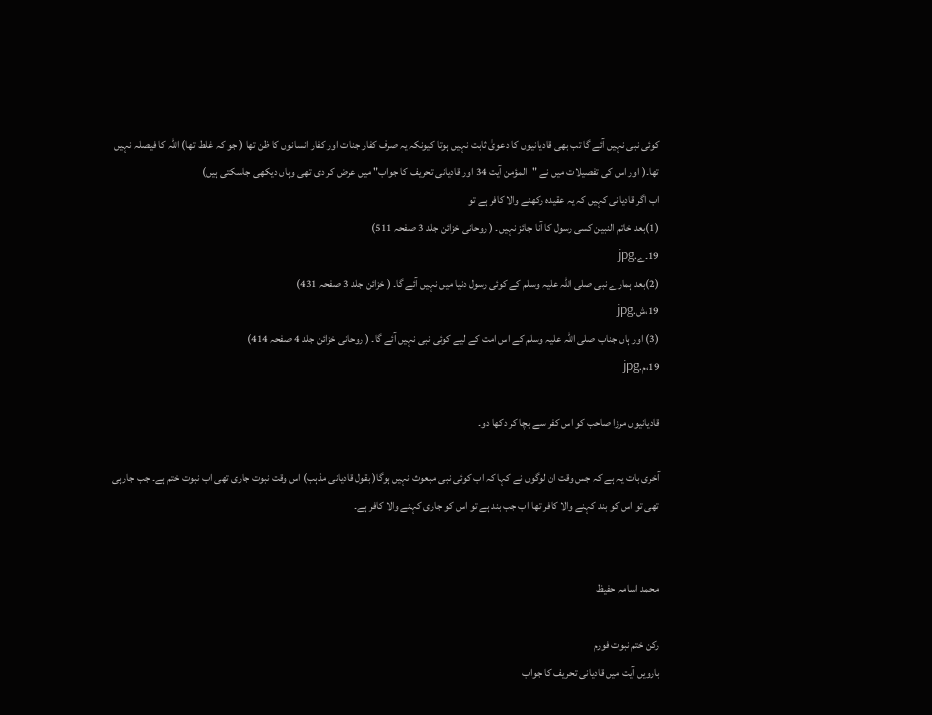کوئی نبی نہیں آئے گا تب بھی قادیانیوں کا دعویٰ ثابت نہیں ہوتا کیونکہ یہ صرف کفار جنات اور کفار انسانوں کا ظن تھا ( جو کہ غلط تھا) اللہ کا فیصلہ نہیں تھا۔( اور اس کی تفصیلات میں نے "المؤمن آیت 34 اور قادیانی تحریف کا جواب" میں عرض کر دی تھی وہاں دیکھی جاسکتی ہیں)
اب اگر قادیانی کہیں کہ یہ عقیدہ رکھنے والا کافر ہے تو
(1)بعد خاتم النبین کسی رسول کا آنا جائز نہیں۔ ( روحانی خزائن جلد 3 صفحہ 511)
19۔ے.jpg
(2)بعد ہمارے نبی صلی اللہ علیہ وسلم کے کوئی رسول دنیا میں نہیں آئے گا۔ ( خزائن جلد 3 صفحہ 431)
19،ش.jpg
(3) اور ہاں جناب صلی اللہ علیہ وسلم کے اس امت کے لیے کوئی نبی نہیں آئے گا۔ ( روحانی خزائن جلد 4 صفحہ 414)
19،م.jpg

قادیانیوں مرزا صاحب کو اس کفر سے بچا کر دکھا دو۔

آخری بات یہ ہے کہ جس وقت ان لوگوں نے کہا کہ اب کوئی نبی مبعوث نہیں ہوگا( بقول قادیانی مذہب) اس وقت نبوت جاری تھی اب نبوت ختم ہے۔ جب جارہی تھی تو اس کو بند کہنے والا کافر تھا اب جب بند ہے تو اس کو جاری کہنے والا کافر ہے۔


محمد اسامہ حفیظ

رکن ختم نبوت فورم
بارویں آیت میں قادیانی تحریف کا جواب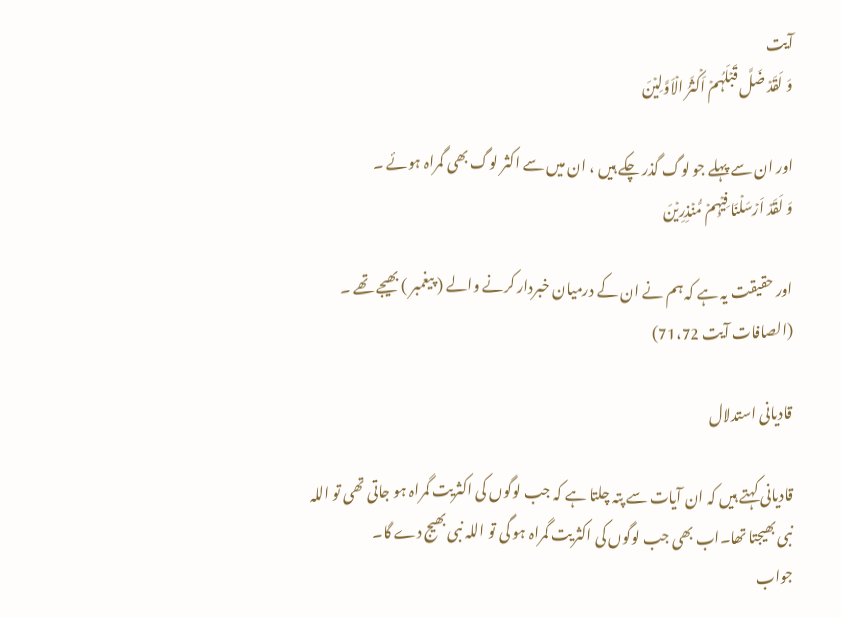آیت
وَ لَقَدۡ ضَلَّ قَبۡلَہُمۡ اَکۡثَرُ الۡاَوَّلِیۡنَ

اور ان سے پہلے جو لوگ گذر چکے ہیں ، ان میں سے اکثر لوگ بھی گمراہ ہوئے ۔
وَ لَقَدۡ اَرۡسَلۡنَا فِیۡہِمۡ مُّنۡذِرِیۡنَ

اور حقیقت یہ ہے کہ ہم نے ان کے درمیان خبردار کرنے والے ( پیغمبر ) بھیجے تھے ۔
(الصافات آیت 71،72)

قادیانی استدلال

قادیانی کہتے ہیں کہ ان آیات سے پتہ چلتا ہے کہ جب لوگوں کی اکثریت گمراہ ہو جاتی تھی تو اللہ نبی بھیجتا تھا۔اب بھی جب لوگوں کی اکثریت گمراہ ہو گی تو اللہ نبی بھیج دے گا۔
جواب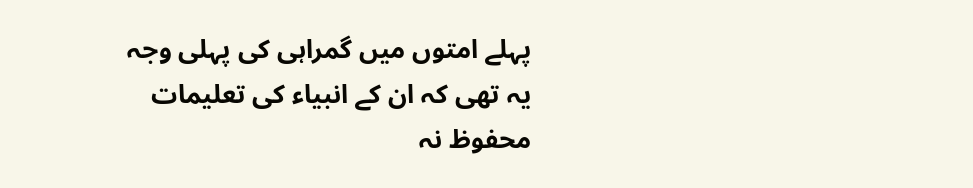پہلے امتوں میں گمراہی کی پہلی وجہ یہ تھی کہ ان کے انبیاء کی تعلیمات محفوظ نہ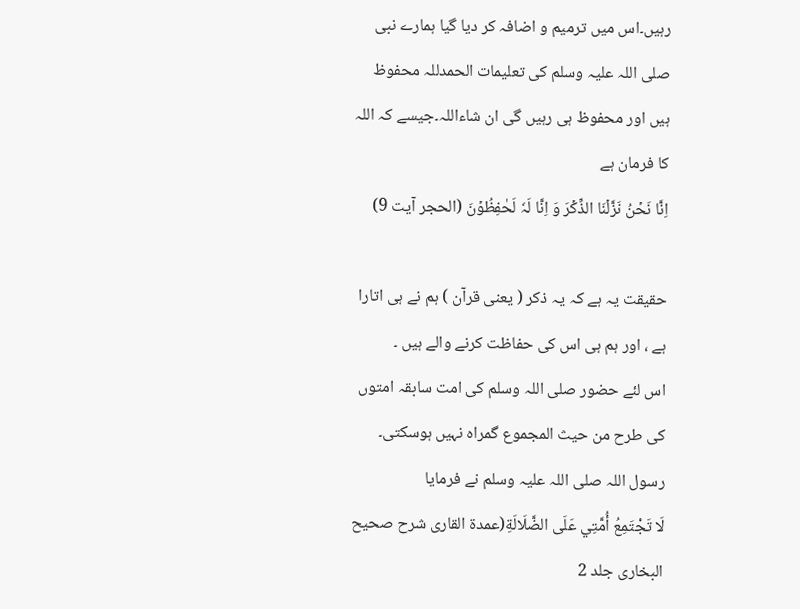رہیں۔اس میں ترمیم و اضافہ کر دیا گیا ہمارے نبی صلی اللہ علیہ وسلم کی تعلیمات الحمدللہ محفوظ ہیں اور محفوظ ہی رہیں گی ان شاءاللہ۔جیسے کہ اللہ کا فرمان ہے
اِنَّا نَحۡنُ نَزَّلۡنَا الذِّکۡرَ وَ اِنَّا لَہٗ لَحٰفِظُوۡنَ (الحجر آیت 9)

حقیقت یہ ہے کہ یہ ذکر ( یعنی قرآن ) ہم نے ہی اتارا ہے ، اور ہم ہی اس کی حفاظت کرنے والے ہیں ۔
اس لئے حضور صلی اللہ وسلم کی امت سابقہ امتوں کی طرح من حیث المجموع گمراہ نہیں ہوسکتی۔
رسول اللہ صلی اللہ علیہ وسلم نے فرمایا
لَا تَجْتَمِعُ أُمَّتِي عَلَى الضَّلَالَةِ(عمدۃ القاری شرح صحیح البخاری جلد 2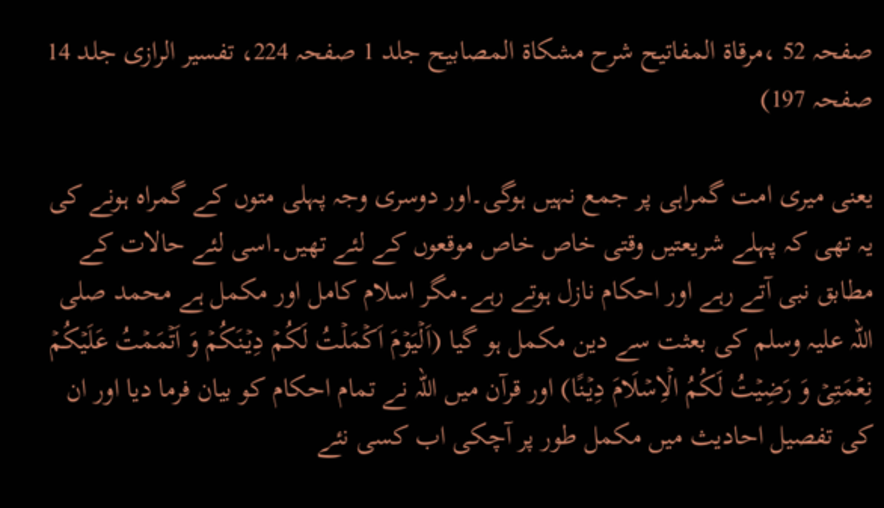صفحہ 52 ،مرقاۃ المفاتیح شرح مشکاۃ المصابیح جلد 1 صفحہ 224، تفسیر الرازی جلد 14 صفحہ 197)

یعنی میری امت گمراہی پر جمع نہیں ہوگی۔اور دوسری وجہ پہلی متوں کے گمراہ ہونے کی یہ تھی کہ پہلے شریعتیں وقتی خاص خاص موقعوں کے لئے تھیں۔اسی لئے حالات کے مطابق نبی آتے رہے اور احکام نازل ہوتے رہے۔مگر اسلام کامل اور مکمل ہے محمد صلی اللہ علیہ وسلم کی بعثت سے دین مکمل ہو گیا (اَلۡیَوۡمَ اَکۡمَلۡتُ لَکُمۡ دِیۡنَکُمۡ وَ اَتۡمَمۡتُ عَلَیۡکُمۡ نِعۡمَتِیۡ وَ رَضِیۡتُ لَکُمُ الۡاِسۡلَامَ دِیۡنًا) اور قرآن میں اللہ نے تمام احکام کو بیان فرما دیا اور ان کی تفصیل احادیث میں مکمل طور پر آچکی اب کسی نئے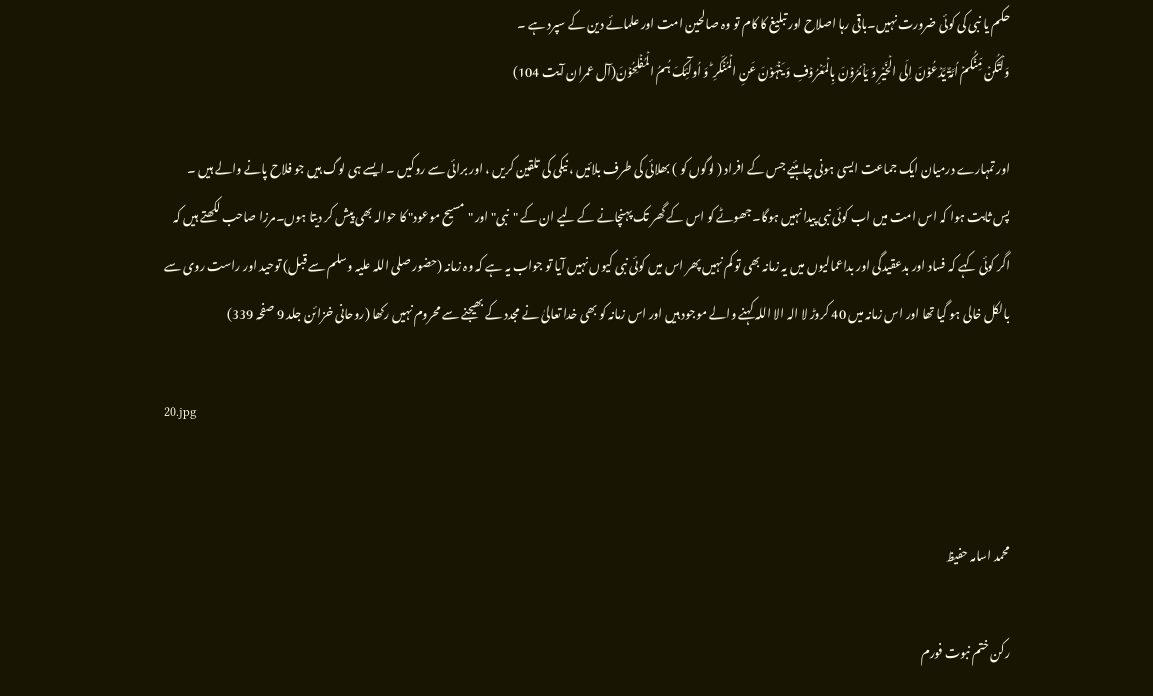حکم یا نبی کی کوئی ضرورت نہیں۔باقی رہا اصلاح اور تبلیغ کا کام تو وہ صالحین امت اور علمائے دین کے سپرد ہے ۔
وَلۡتَکُنۡ مِّنۡکُمۡ اُمَّۃٌ یَّدۡعُوۡنَ اِلَی الۡخَیۡرِ وَ یَاۡمُرُوۡنَ بِالۡمَعۡرُوۡفِ وَ یَنۡہَوۡنَ عَنِ الۡمُنۡکَرِ ؕ وَ اُولٰٓئِکَ ہُمُ الۡمُفۡلِحُوۡنَ(آل عمران آیت 104)

اور تمہارے درمیان ایک جماعت ایسی ہونی چاہئیے جس کے افراد ( لوگوں کو ) بھلائی کی طرف بلائیں ، نیکی کی تلقین کریں ، اور برائی سے روکیں ۔ ایسے ہی لوگ ہیں جو فلاح پانے والے ہیں ۔
پس ثابت ہوا کہ اس امت میں اب کوئی نبی پیدا نہیں ہوگا۔جھوٹے کو اس کے گھر تک پہنچانے کے لیے ان کے "نبی" اور "مسیح موعود" کا حوالہ بھی پیش کر دیتا ہوں۔مرزا صاحب لکھتے ہیں کہ
اگر کوئی کہے کہ فساد اور بدعقیدگی اور بداعمالیوں میں یہ زمانہ بھی تو کم نہیں پھر اس میں کوئی نبی کیوں نہیں آیا تو جواب یہ ہے کہ وہ زمانہ (حضور صلی اللہ علیہ وسلم سے قبل) توحید اور راست روی سے بالکل خالی ہو گیا تھا اور اس زمانہ میں 40 کروڑ لا الہ الا اللہ کہنے والے موجود ہیں اور اس زمانہ کو بھی خدا تعالیٰ نے مجدد کے بھیجنے سے محروم نہیں رکھا (روحانی خزائن جلد 9 صفحہ 339)

20.jpg


محمد اسامہ حفیظ

رکن ختم نبوت فورم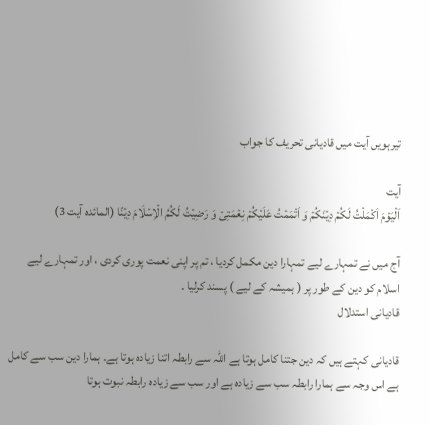تیرہویں آیت میں قادیانی تحریف کا جواب

آیت
اَلۡیَوۡمَ اَکۡمَلۡتُ لَکُمۡ دِیۡنَکُمۡ وَ اَتۡمَمۡتُ عَلَیۡکُمۡ نِعۡمَتِیۡ وَ رَضِیۡتُ لَکُمُ الۡاِسۡلَامَ دِیۡنًا (المائدہ آیت 3)

آج میں نے تمہارے لیے تمہارا دین مکمل کردیا ، تم پر اپنی نعمت پوری کردی ، اور تمہارے لیے اسلام کو دین کے طور پر ( ہمیشہ کے لیے ) پسند کرلیا ۔
قادیانی استدلال

قادیانی کہتے ہیں کہ دین جتنا کامل ہوتا ہے اللہ سے رابطہ اتنا زیادہ ہوتا ہے۔ ہمارا دین سب سے کامل ہے اس وجہ سے ہمارا رابطہ سب سے زیادہ ہے اور سب سے زیادہ رابطہ نبوت ہوتا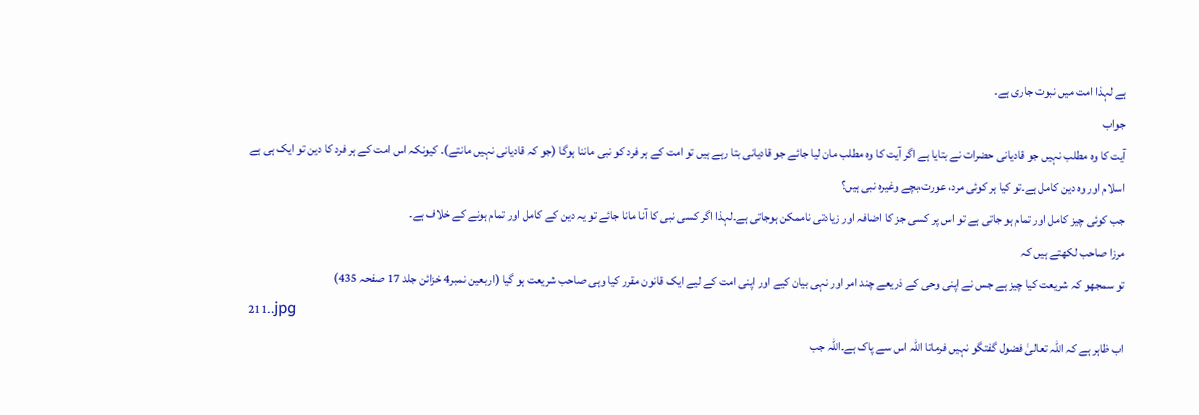ہے لہذا امت میں نبوت جاری ہے۔
جواب
آیت کا وہ مطلب نہیں جو قادیانی حضرات نے بتایا ہے اگر آیت کا وہ مطلب مان لیا جائے جو قادیانی بتا رہے ہیں تو امت کے ہر فرد کو نبی ماننا ہوگا (جو کہ قادیانی نہیں مانتے)۔ کیونکہ اس امت کے ہر فرد کا دین تو ایک ہی ہے اسلام اور وہ دین کامل ہے۔تو کیا ہر کوئی مرد، عورت،بچے وغیرہ نبی ہیں؟
جب کوئی چیز کامل اور تمام ہو جاتی ہے تو اس پر کسی جز کا اضافہ اور زیادتی ناممکن ہوجاتی ہے۔لہذا اگر کسی نبی کا آنا مانا جائے تو یہ دین کے کامل اور تمام ہونے کے خلاف ہے۔
مرزا صاحب لکھتے ہیں کہ
تو سمجھو کہ شریعت کیا چیز ہے جس نے اپنی وحی کے ذریعے چند امر اور نہی بیان کیے اور اپنی امت کے لیے ایک قانون مقرر کیا وہی صاحب شریعت ہو گیا (اربعین نمبر4 خزائن جلد 17 صفحہ 435)
21۔1.jpg
اب ظاہر ہے کہ اللہ تعالیٰ فضول گفتگو نہیں فرماتا اللہ اس سے پاک ہے۔اللہ جب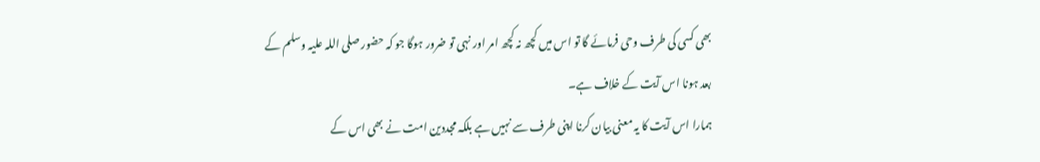بھی کسی کی طرف وحی فرمائے گا تو اس میں کچھ نہ کچھ امر اور نہی تو ضرور ہوگا جو کہ حضور صلی اللہ علیہ وسلم کے بعد ہونا اس آیت کے خلاف ہے۔
ہمارا اس آیت کا یہ معنی بیان کرنا اپنی طرف سے نہیں ہے بلکہ مجددین امت نے بھی اس کے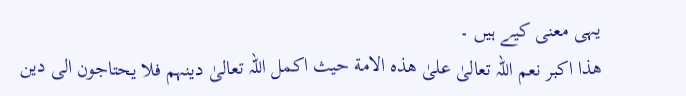یہی معنی کیے ہیں ۔
ھذا اکبر نعم اللہ تعالیٰ علیٰ ھذہ الامة حیث اکمل اللہ تعالیٰ دینہم فلا یحتاجون الی دین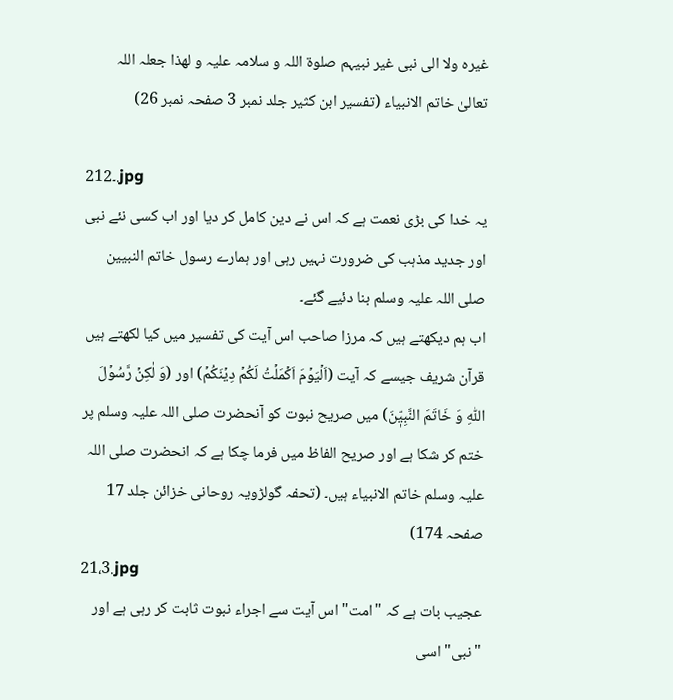غیرہ ولا الی نبی غیر نبیہم صلوة اللہ و سلامہ علیہ و لھذا جعلہ اللہ تعالیٰ خاتم الانبیاء (تفسیر ابن کثیر جلد نمبر 3 صفحہ نمبر 26)

21۔2.jpg
یہ خدا کی بڑی نعمت ہے کہ اس نے دین کامل کر دیا اور اب کسی نئے نبی اور جدید مذہب کی ضرورت نہیں رہی اور ہمارے رسول خاتم النبیین صلی اللہ علیہ وسلم بنا دئیے گئے۔
اب ہم دیکھتے ہیں کہ مرزا صاحب اس آیت کی تفسیر میں کیا لکھتے ہیں
قرآن شریف جیسے کہ آیت (اَلۡیَوۡمَ اَکۡمَلۡتُ لَکُمۡ دِیۡنَکُمۡ) اور (وَ لٰکِنۡ رَّسُوۡلَ اللّٰہِ وَ خَاتَمَ النَّبِیّٖنَ) میں صریح نبوت کو آنحضرت صلی اللہ علیہ وسلم پر ختم کر شکا ہے اور صریح الفاظ میں فرما چکا ہے کہ انحضرت صلی اللہ علیہ وسلم خاتم الانبیاء ہیں۔ (تحفہ گولڑویہ روحانی خزائن جلد 17 صفحہ 174)
21،3.jpg
عجیب بات ہے کہ "امت" اس آیت سے اجراء نبوت ثابت کر رہی ہے اور "نبی" اسی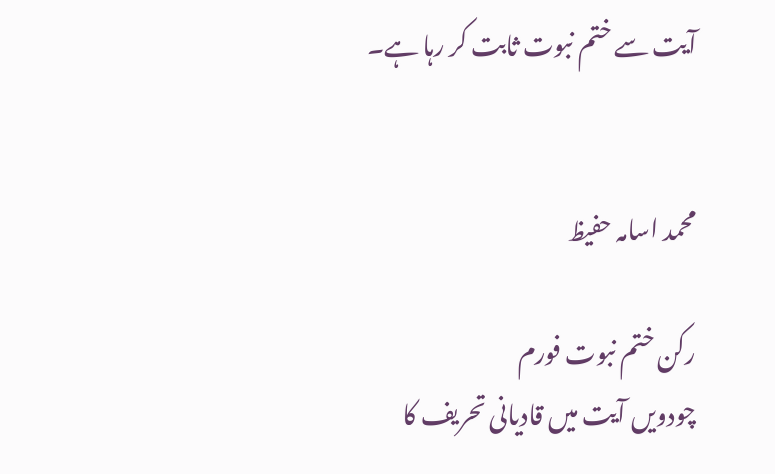آیت سے ختم نبوت ثابت کر رہا ہے۔


محمد اسامہ حفیظ

رکن ختم نبوت فورم
چودویں آیت میں قادیانی تحریف کا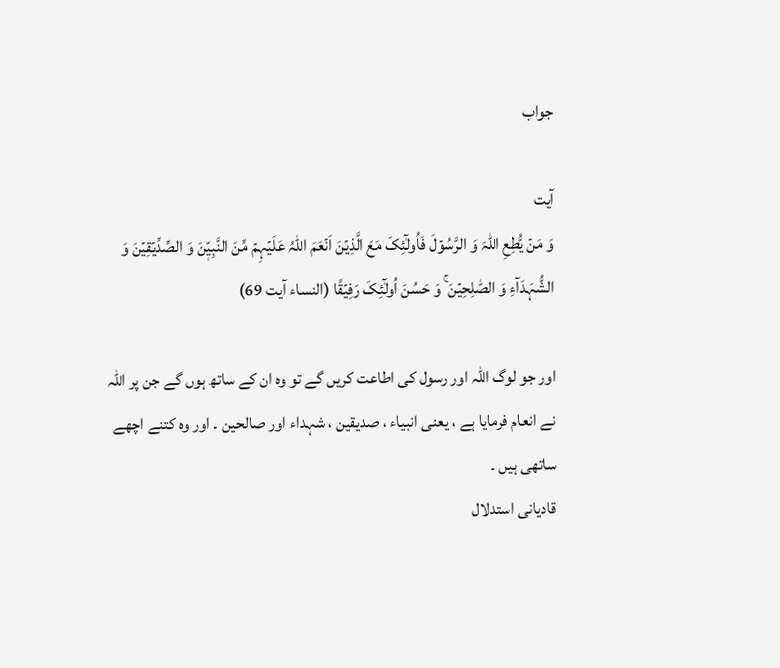جواب

آیت
وَ مَنۡ یُّطِعِ اللّٰہَ وَ الرَّسُوۡلَ فَاُولٰٓئِکَ مَعَ الَّذِیۡنَ اَنۡعَمَ اللّٰہُ عَلَیۡہِمۡ مِّنَ النَّبِیّٖنَ وَ الصِّدِّیۡقِیۡنَ وَ الشُّہَدَآءِ وَ الصّٰلِحِیۡنَ ۚ وَ حَسُنَ اُولٰٓئِکَ رَفِیۡقًا (النساء آیت 69)

اور جو لوگ اللہ اور رسول کی اطاعت کریں گے تو وہ ان کے ساتھ ہوں گے جن پر اللہ نے انعام فرمایا ہے ، یعنی انبیاء ، صدیقین ، شہداء اور صالحین ۔ اور وہ کتنے اچھے ساتھی ہیں ۔
قادیانی استدلال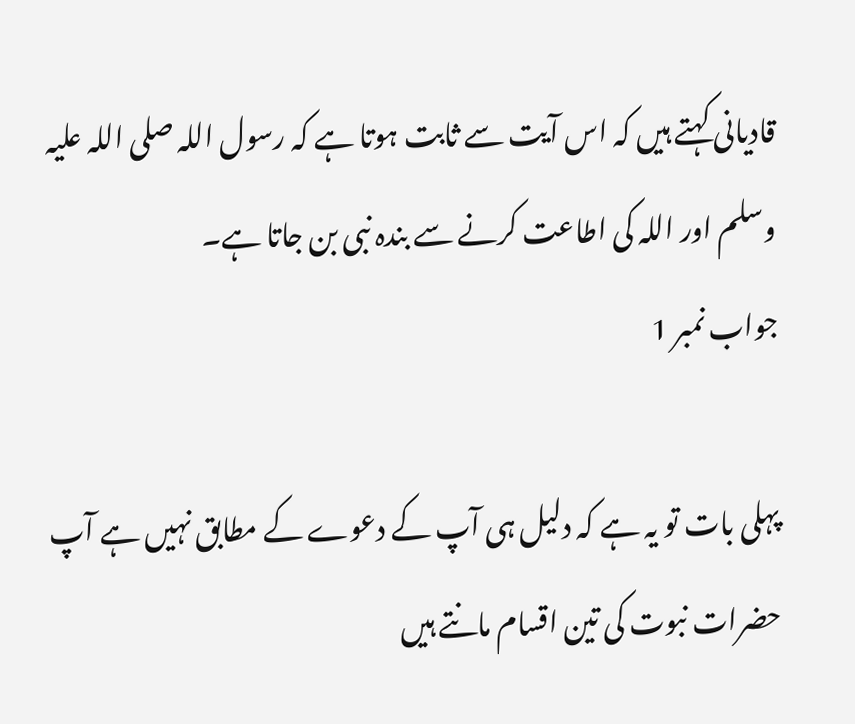قادیانی کہتے ہیں کہ اس آیت سے ثابت ہوتا ہے کہ رسول اللہ صلی اللہ علیہ وسلم اور اللہ کی اطاعت کرنے سے بندہ نبی بن جاتا ہے۔
جواب نمبر 1

پہلی بات تو یہ ہے کہ دلیل ہی آپ کے دعوے کے مطابق نہیں ہے آپ حضرات نبوت کی تین اقسام مانتے ہیں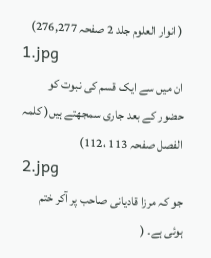( انوار العلوم جلد 2 صفحہ 276,277)
1.jpg
ان میں سے ایک قسم کی نبوت کو حضور کے بعد جاری سمجھتے ہیں( کلمہ الفصل صفحہ 113 ،112)
2.jpg
جو کہ مرزا قادیانی صاحب پر آکر ختم ہوئی ہے۔ (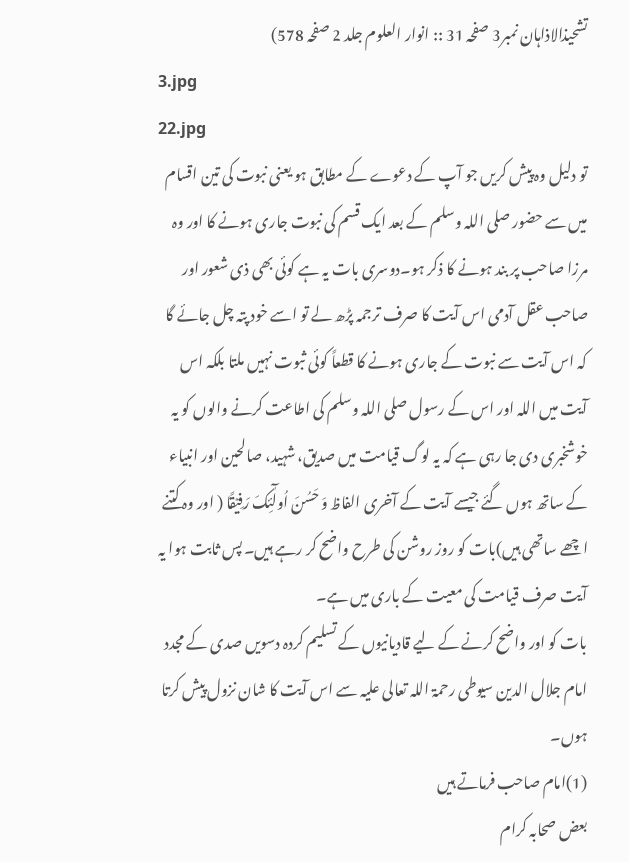تشحیذالاذاہان نمبر3 صفحہ 31 :: انوار العلوم جلد 2 صفحہ 578)
3.jpg
22.jpg
تو دلیل وہ پیش کریں جو آپ کے دعوے کے مطابق ہو یعنی نبوت کی تین اقسام میں سے حضور صلی اللہ وسلم کے بعد ایک قسم کی نبوت جاری ہونے کا اور وہ مرزا صاحب پر بند ہونے کا ذکر ہو۔دوسری بات یہ ہے کوئی بھی ذی شعور اور صاحب عقل آدمی اس آیت کا صرف ترجمہ پڑھ لے تو اسے خود پتہ چل جائے گا کہ اس آیت سے نبوت کے جاری ہونے کا قطعاً کوئی ثبوت نہیں ملتا بلکہ اس آیت میں اللہ اور اس کے رسول صلی اللہ وسلم کی اطاعت کرنے والوں کو یہ خوشخبری دی جا رہی ہے کہ یہ لوگ قیامت میں صدیق، شہید، صالحین اور انبیاء کے ساتھ ہوں گئے جیسے آیت کے آخری الفاظ وَ حَسُنَ اُولٰٓئِکَ رَفِیۡقًا ( اور وہ کتنے اچھے ساتھی ہیں)بات کو روز روشن کی طرح واضح کر رہے ہیں۔ پس ثابت ہوا یہ آیت صرف قیامت کی معیت کے باری میں ہے۔
بات کو اور واضح کرنے کے لیے قادیانیوں کے تسلیم کردہ دسویں صدی کے مجدد امام جلال الدین سیوطی رحمۃ اللہ تعالی علیہ سے اس آیت کا شان نزول پیش کرتا ہوں۔
(1)امام صاحب فرماتے ہیں
بعض صحابہ کرام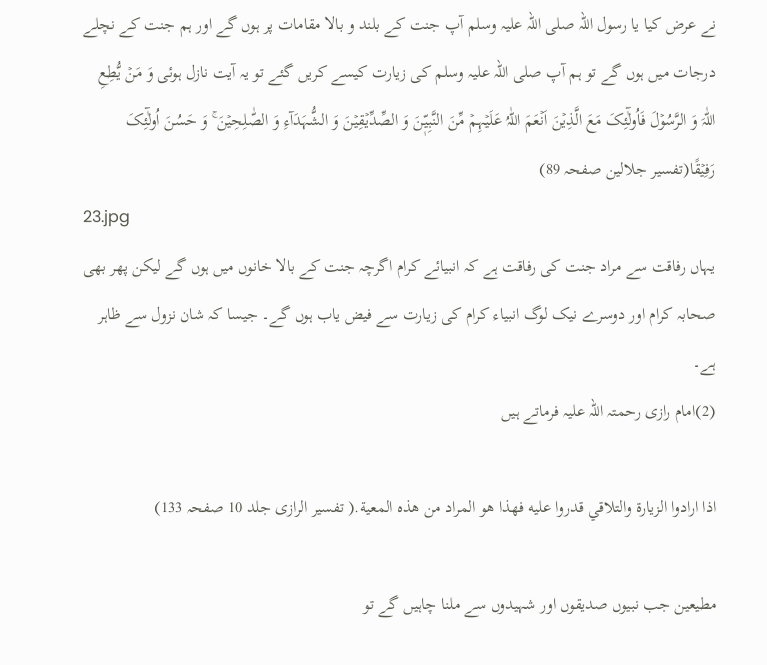نے عرض کیا یا رسول اللہ صلی اللہ علیہ وسلم آپ جنت کے بلند و بالا مقامات پر ہوں گے اور ہم جنت کے نچلے درجات میں ہوں گے تو ہم آپ صلی اللہ علیہ وسلم کی زیارت کیسے کریں گئے تو یہ آیت نازل ہوئی وَ مَنۡ یُّطِعِ اللّٰہَ وَ الرَّسُوۡلَ فَاُولٰٓئِکَ مَعَ الَّذِیۡنَ اَنۡعَمَ اللّٰہُ عَلَیۡہِمۡ مِّنَ النَّبِیّٖنَ وَ الصِّدِّیۡقِیۡنَ وَ الشُّہَدَآءِ وَ الصّٰلِحِیۡنَ ۚ وَ حَسُنَ اُولٰٓئِکَ رَفِیۡقًا(تفسیر جلالین صفحہ 89)
23.jpg
یہاں رفاقت سے مراد جنت کی رفاقت ہے کہ انبیائے کرام اگرچہ جنت کے بالا خانوں میں ہوں گے لیکن پھر بھی صحابہ کرام اور دوسرے نیک لوگ انبیاء کرام کی زیارت سے فیض یاب ہوں گے۔ جیسا کہ شان نزول سے ظاہر ہے۔
(2)امام رازی رحمتہ اللہ علیہ فرماتے ہیں

اذا ارادوا الزيارة والتلاقي قدروا عليه فهذا هو المراد من هذه المعية.( تفسیر الرازی جلد 10 صفحہ 133)

مطیعین جب نبیوں صدیقوں اور شہیدوں سے ملنا چاہیں گے تو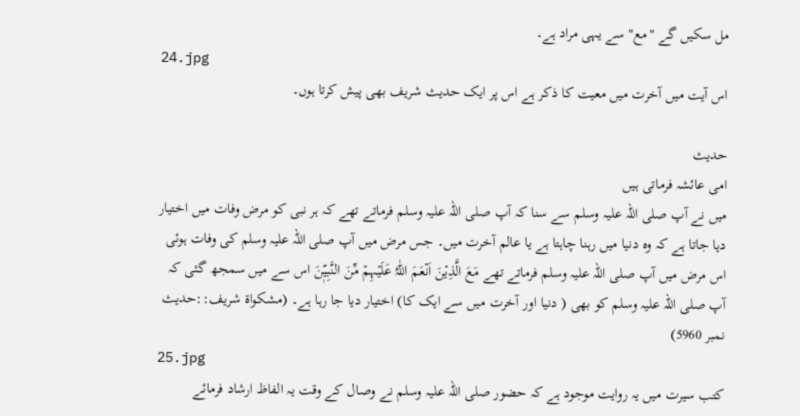مل سکیں گے "مع" سے یہی مراد ہے۔
24.jpg
اس آیت میں آخرت میں معیت کا ذکر ہے اس پر ایک حدیث شریف بھی پیش کرتا ہوں۔

حدیث
امی عائشہ فرماتی ہیں
میں نے آپ صلی اللہ علیہ وسلم سے سنا کہ آپ صلی اللہ علیہ وسلم فرماتے تھے کہ ہر نبی کو مرض وفات میں اختیار دیا جاتا ہے کہ وہ دنیا میں رہنا چاہتا ہے یا عالم آخرت میں۔ جس مرض میں آپ صلی اللہ علیہ وسلم کی وفات ہوئی اس مرض میں آپ صلی اللہ علیہ وسلم فرماتے تھے مَعَ الَّذِیۡنَ اَنۡعَمَ اللّٰہُ عَلَیۡہِمۡ مِّنَ النَّبِیّٖنَ اس سے میں سمجھ گئی کہ آپ صلی اللہ علیہ وسلم کو بھی ( دنیا اور آخرت میں سے ایک کا) اختیار دیا جا رہا ہے۔ (مشکواۃ شریف::حدیث نمبر 5960)
25.jpg
کتب سیرت میں یہ روایت موجود ہے کہ حضور صلی اللہ علیہ وسلم نے وصال کے وقت یہ الفاظ ارشاد فرمائے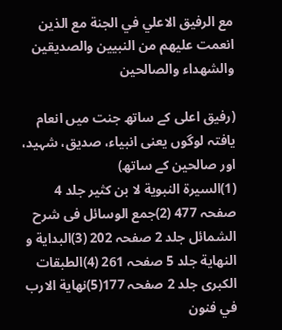مع الرفيق الاعلي في الجنة مع الذين انعمت عليهم من النبيين والصديقين والشهداء والصالحين

(رفیق اعلی کے ساتھ جنت میں انعام یافتہ لوگوں یعنی انبیاء، صدیق، شہید، اور صالحین کے ساتھ)
(1)السیرۃ النبویة لا بن كثير جلد 4 صفحہ 477 (2)جمع الوسائل فی شرح الشمائل جلد 2 صفحہ 202 (3)البدایة و النهاية جلد 5 صفحہ 261 (4)الطبقات الکبری جلد 2 صفحہ 177(5)نهایة الارب في فنون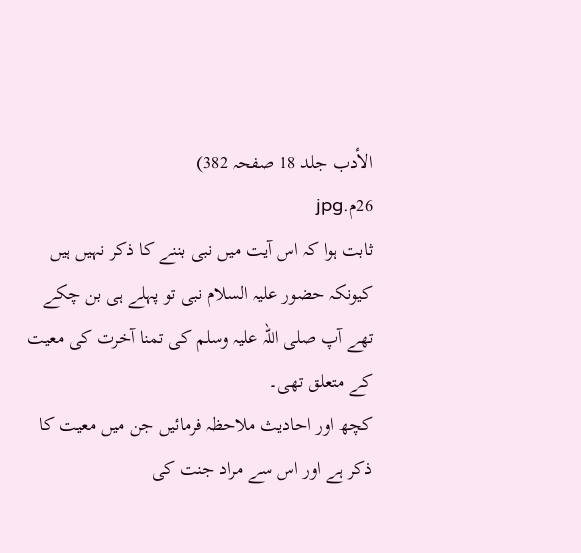الأدب جلد 18 صفحہ 382)
26م.jpg
ثابت ہوا کہ اس آیت میں نبی بننے کا ذکر نہیں ہیں کیونکہ حضور علیہ السلام نبی تو پہلے ہی بن چکے تھے آپ صلی اللہ علیہ وسلم کی تمنا آخرت کی معیت کے متعلق تھی۔
کچھ اور احادیث ملاحظہ فرمائیں جن میں معیت کا ذکر ہے اور اس سے مراد جنت کی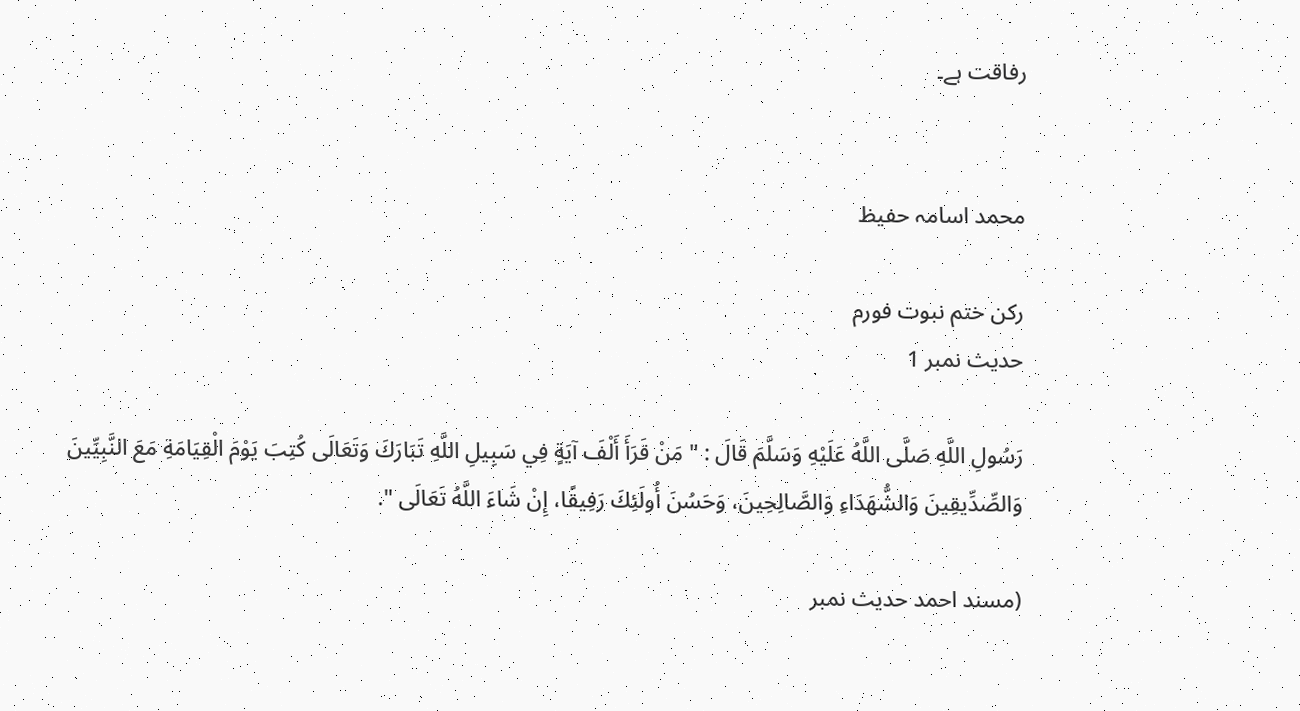رفاقت ہے۔


محمد اسامہ حفیظ

رکن ختم نبوت فورم
حدیث نمبر 1

رَسُولِ اللَّهِ صَلَّى اللَّهُ عَلَيْهِ وَسَلَّمَ قَالَ : " مَنْ قَرَأَ أَلْفَ آيَةٍ فِي سَبِيلِ اللَّهِ تَبَارَكَ وَتَعَالَى كُتِبَ يَوْمَ الْقِيَامَةِ مَعَ النَّبِيِّينَ وَالصِّدِّيقِينَ وَالشُّهَدَاءِ وَالصَّالِحِينَ، وَحَسُنَ أُولَئِكَ رَفِيقًا، إِنْ شَاءَ اللَّهُ تَعَالَى ".

(مسند احمد حدیث نمبر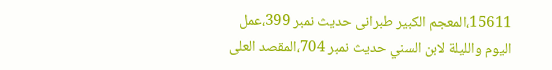15611،المعجم الکبیر طبرانی حدیث نمبر 399،عمل الیوم واللیلة لابن السني حدیث نمبر 704،المقصد العلی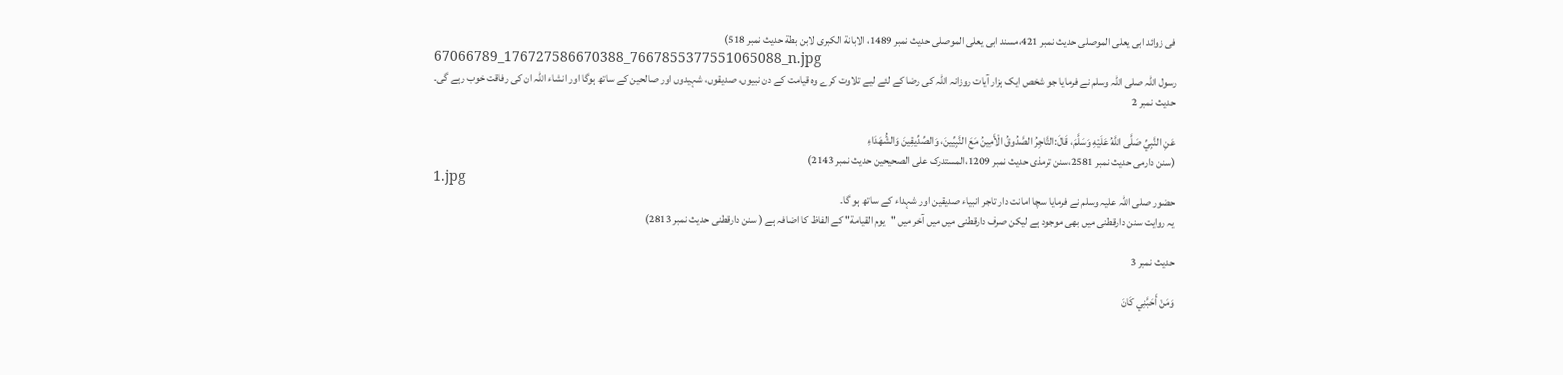فی زوائد ابی یعلی الموصلی حدیث نمبر 421،مسند ابی یعلی الموصلی حدیث نمبر 1489، الابانة الكبرى لابن بطة حدیث نمبر 518)
67066789_176727586670388_7667855377551065088_n.jpg
رسول اللہ صلی اللہ وسلم نے فرمایا جو شخص ایک ہزار آیات روزانہ اللہ کی رضا کے لئے لیے تلاوت کرے وہ قیامت کے دن نبیوں، صدیقوں، شہیدوں اور صالحین کے ساتھ ہوگا اور انشاء اللہ ان کی رفاقت خوب رہے گی۔
حدیث نمبر 2

عَنِ النَّبِيِّ صَلَّى اللَّهُ عَلَيْهِ وَسَلَّمَ، قَالَ:التَّاجِرُ الصَّدُوقُ الْأَمِينُ مَعَ النَّبِيِّينَ، وَالصِّدِّيقِينَ وَالشُّهَدَاءِ
(سنن دارمی حدیث نمبر 2581،سنن ترمذی حدیث نمبر 1209،المستدرک علی الصحیحین حدیث نمبر 2143)
1.jpg
حضور صلی اللہ علیہ وسلم نے فرمایا سچا امانت دار تاجر انبیاء صدیقین اور شہداء کے ساتھ ہو گا۔
یہ روایت سنن دارقطنی میں بھی موجود ہے لیکن صرف دارقطنی میں میں آخر میں "یوم القیامة" کے الفاظ کا اضافہ ہے ( سنن دارقطنی حدیث نمبر 2813)

حدیث نمبر 3

وَمَنْ أَحَبَّنِي كَانَ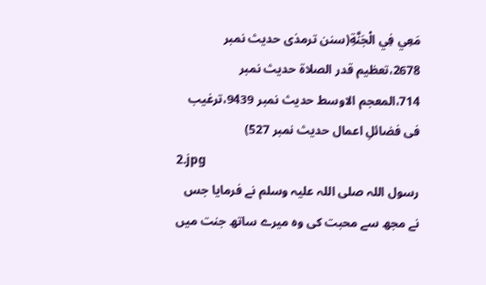مَعِي فِي الْجَنَّةِ(سنن ترمذی حدیث نمبر 2678،تعظیم قدر الصلاۃ حدیث نمبر 714،المعجم الاوسط حدیث نمبر 9439،ترغیب فی فضائلِ اعمال حدیث نمبر 527)
2.jpg
رسول اللہ صلی اللہ علیہ وسلم نے فرمایا جس نے مجھ سے محبت کی وہ میرے ساتھ جنت میں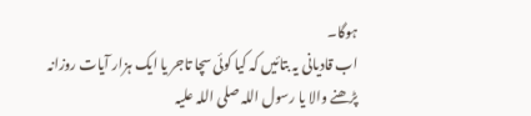ہوگا۔
اب قادیانی یہ بتائیں کہ کیا کوئی سچا تاجر یا ایک ہزار آیات روزانہ پڑھنے والا یا رسول اللہ صلی اللہ علیہ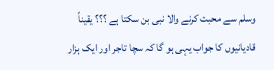وسلم سے محبت کرنے والا نبی بن سکتا ہے ؟؟؟ یقیناً قادیانیوں کا جواب یہی ہو گا کہ سچا تاجر اور ایک ہزار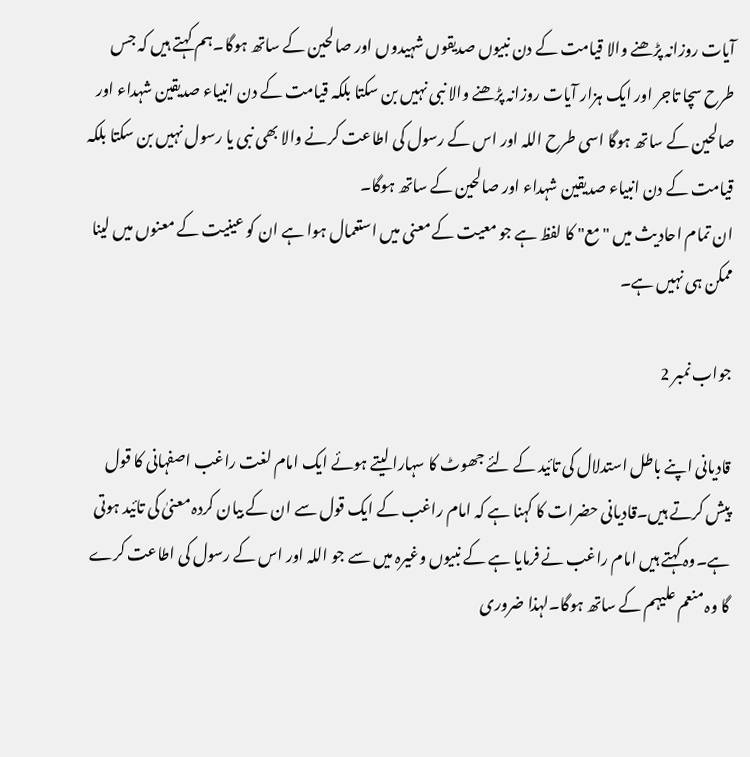آیات روزانہ پڑھنے والا قیامت کے دن نبیوں صدیقوں شہیدوں اور صالحین کے ساتھ ہوگا۔ہم کہتے ہیں کہ جس طرح سچا تاجر اور ایک ہزار آیات روزانہ پڑھنے والا نبی نہیں بن سکتا بلکہ قیامت کے دن انبیاء صدیقین شہداء اور صالحین کے ساتھ ہوگا اسی طرح اللہ اور اس کے رسول کی اطاعت کرنے والا بھی نبی یا رسول نہیں بن سکتا بلکہ قیامت کے دن انبیاء صدیقین شہداء اور صالحین کے ساتھ ہوگا۔
ان تمام احادیث میں "مع" کا لفظ ہے جو معیت کے معنی میں استعمال ہوا ہے ان کو عینیت کے معنوں میں لینا ممکن ہی نہیں ہے۔

جواب نمبر 2

قادیانی اپنے باطل استدلال کی تائید کے لئے جھوٹ کا سہارا لیتے ہوئے ایک امام لغت راغب اصفہانی کا قول پیش کرتے ہیں۔قادیانی حضرات کا کہنا ہے کہ امام راغب کے ایک قول سے ان کے بیان کردہ معنیٰ کی تائید ہوتی ہے۔وہ کہتے ہیں امام راغب نے فرمایا ہے کے نبیوں وغیرہ میں سے جو اللہ اور اس کے رسول کی اطاعت کرے گا وہ منعم علیہم کے ساتھ ہوگا۔لہذا ضروری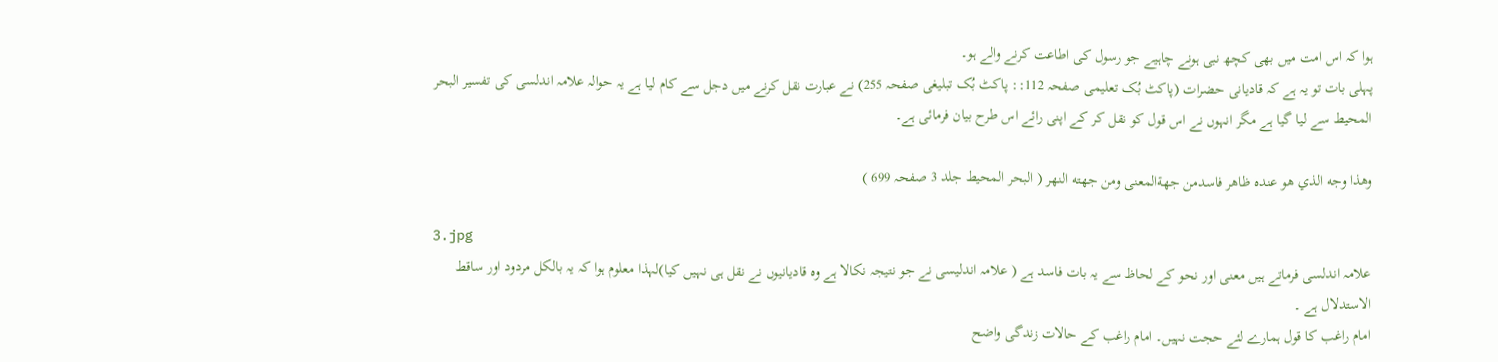ہوا کہ اس امت میں بھی کچھ نبی ہونے چاہیے جو رسول کی اطاعت کرنے والے ہو۔
پہلی بات تو یہ ہے کہ قادیانی حضرات (پاکٹ بُک تعلیمی صفحہ 112:: پاکٹ بُک تبلیغی صفحہ 255) نے عبارت نقل کرنے میں دجل سے کام لیا ہے یہ حوالہ علامہ اندلسی کی تفسیر البحر المحیط سے لیا گیا ہے مگر انہوں نے اس قول کو نقل کر کے اپنی رائے اس طرح بیان فرمائی ہے۔

وهذا وجه الذي هو عنده ظاهر فاسدمن جهةالمعنى ومن جهته النهر ( البحر المحیط جلد 3 صفحہ 699 )

3.jpg
علامہ اندلسی فرماتے ہیں معنی اور نحو کے لحاظ سے یہ بات فاسد ہے ( علامہ اندلیسی نے جو نتیجہ نکالا ہے وہ قادیانیوں نے نقل ہی نہیں کیا)لہذا معلوم ہوا کہ یہ بالکل مردود اور ساقط الاستدلال ہے ۔
امام راغب کا قول ہمارے لئے حجت نہیں۔ امام راغب کے حالات زندگی واضح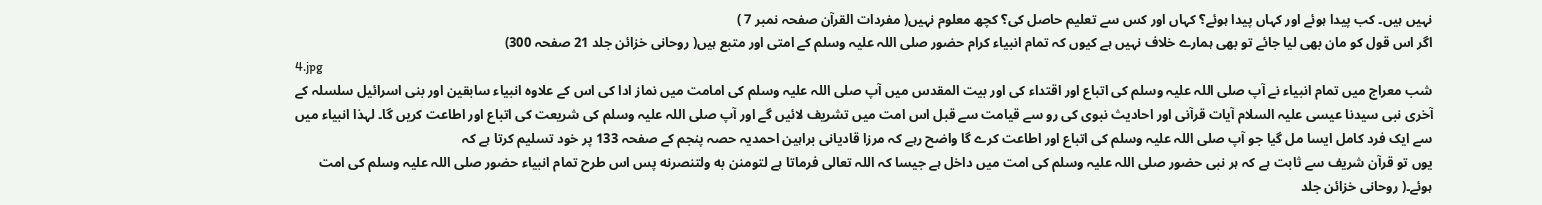نہیں ہیں۔ کب پیدا ہوئے اور کہاں پیدا ہوئے؟ کہاں اور کس سے تعلیم حاصل کی؟ کچھ معلوم نہیں( مفردات القرآن صفحہ نمبر 7 )
اگر اس قول کو مان بھی لیا جائے تو بھی ہمارے خلاف نہیں ہے کیوں کہ تمام انبیاء کرام حضور صلی اللہ علیہ وسلم کے امتی اور متبع ہیں( روحانی خزائن جلد 21 صفحہ 300)
4.jpg
شب معراج میں تمام انبیاء نے آپ صلی اللہ علیہ وسلم کی اتباع اور اقتداء کی اور بیت المقدس میں آپ صلی اللہ علیہ وسلم کی امامت میں نماز ادا کی اس کے علاوہ انبیاء سابقین اور بنی اسرائیل سلسلہ کے آخری نبی سیدنا عیسی علیہ السلام آیات قرآنی اور احادیث نبوی کی رو سے قیامت سے قبل اس امت میں تشریف لائیں گے اور آپ صلی اللہ علیہ وسلم کی شریعت کی اتباع اور اطاعت کریں گا۔ لہذا انبیاء میں سے ایک فرد کامل ایسا مل گیا جو آپ صلی اللہ علیہ وسلم کی اتباع اور اطاعت کرے گا واضح رہے کہ مرزا قادیانی براہین احمدیہ حصہ پنجم کے صفحہ 133 پر خود تسلیم کرتا ہے کہ
یوں تو قرآن شریف سے ثابت ہے کہ ہر نبی حضور صلی اللہ علیہ وسلم کی امت میں داخل ہے جیسا کہ اللہ تعالی فرماتا ہے لتومنن به ولتنصرنه پس اس طرح تمام انبیاء حضور صلی اللہ علیہ وسلم کی امت ہوئے۔( روحانی خزائن جلد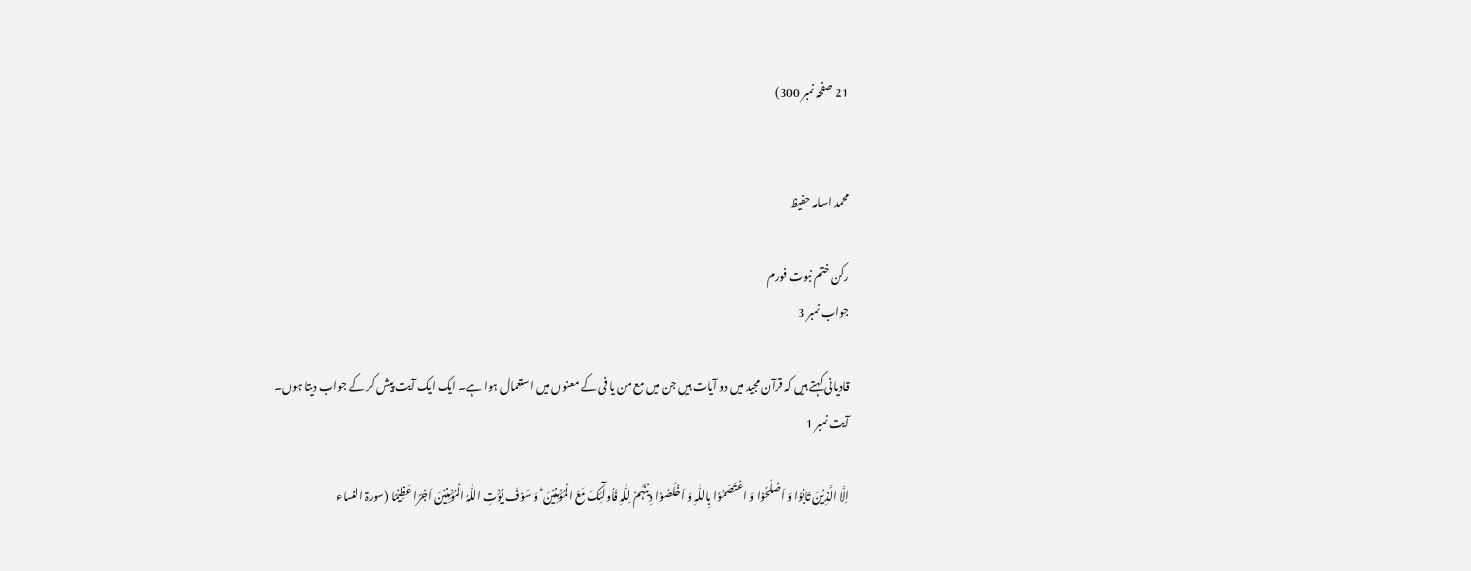21 صفحہ نمبر 300)


محمد اسامہ حفیظ

رکن ختم نبوت فورم
جواب نمبر 3

قادیانی کہتے ہیں کہ قرآن مجید میں دو آیات ہیں جن میں مع من یا فی کے معنوں میں استعمال ہوا ہے۔ ایک ایک آیت پیش کر کے جواب دیتا ہوں۔
آیت نمبر 1

اِلَّا الَّذِیۡنَ تَابُوۡا وَ اَصۡلَحُوۡا وَ اعۡتَصَمُوۡا بِاللّٰہِ وَ اَخۡلَصُوۡا دِیۡنَہُمۡ لِلّٰہِ فَاُولٰٓئِکَ مَعَ الۡمُؤۡمِنِیۡنَ ؕ وَ سَوۡفَ یُؤۡتِ اللّٰہُ الۡمُؤۡمِنِیۡنَ اَجۡرًا عَظِیۡمًا (سورۃ النساء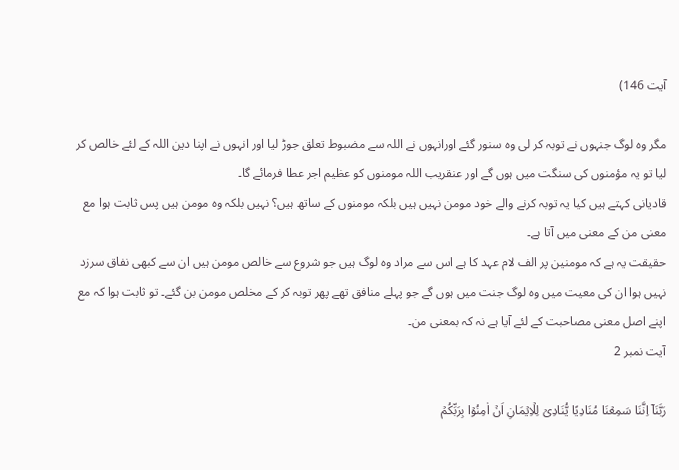آیت 146)

مگر وہ لوگ جنہوں نے توبہ کر لی وہ سنور گئے اورانہوں نے اللہ سے مضبوط تعلق جوڑ لیا اور انہوں نے اپنا دین اللہ کے لئے خالص کر لیا تو یہ مؤمنوں کی سنگت میں ہوں گے اور عنقریب اللہ مومنوں کو عظیم اجر عطا فرمائے گا۔
قادیانی کہتے ہیں کیا یہ توبہ کرنے والے خود مومن نہیں ہیں بلکہ مومنوں کے ساتھ ہیں؟ نہیں بلکہ وہ مومن ہیں پس ثابت ہوا مع معنی من کے معنی میں آتا ہے۔
حقیقت یہ ہے کہ مومنین پر الف لام عہد کا ہے اس سے مراد وہ لوگ ہیں جو شروع سے خالص مومن ہیں ان سے کبھی نفاق سرزد نہیں ہوا ان کی معیت میں وہ لوگ جنت میں ہوں گے جو پہلے منافق تھے پھر توبہ کر کے مخلص مومن بن گئے۔ تو ثابت ہوا کہ مع اپنے اصل معنی مصاحبت کے لئے آیا ہے نہ کہ بمعنی من۔
آیت نمبر 2

رَبَّنَاۤ اِنَّنَا سَمِعۡنَا مُنَادِیًا یُّنَادِیۡ لِلۡاِیۡمَانِ اَنۡ اٰمِنُوۡا بِرَبِّکُمۡ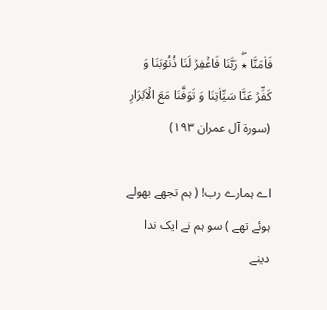فَاٰمَنَّا ٭ۖ رَبَّنَا فَاغۡفِرۡ لَنَا ذُنُوۡبَنَا وَ کَفِّرۡ عَنَّا سَیِّاٰتِنَا وَ تَوَفَّنَا مَعَ الۡاَبۡرَارِ (سورة آل عمران ۱۹۳)

اے ہمارے رب! ( ہم تجھے بھولے ہوئے تھے ) سو ہم نے ایک ندا دینے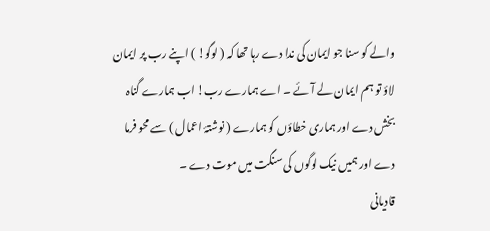والے کو سنا جو ایمان کی ندا دے رہا تھا کہ ( لوگو! ) اپنے رب پر ایمان لاؤ تو ہم ایمان لے آئے ۔ اے ہمارے رب! اب ہمارے گناہ بخش دے اور ہماری خطاؤں کو ہمارے ( نوشتۂ اعمال ) سے محو فرما دے اور ہمیں نیک لوگوں کی سنگت میں موت دے ۔
قادیانی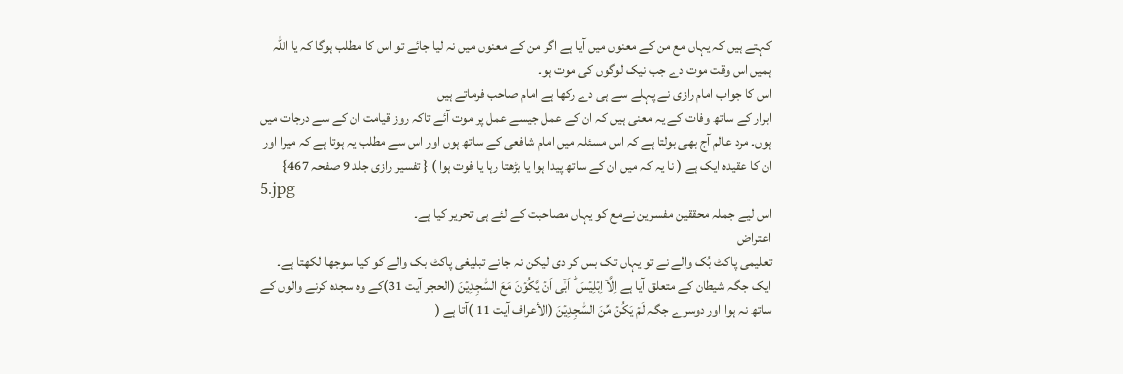کہتے ہیں کہ یہاں مع من کے معنوں میں آیا ہے اگر من کے معنوں میں نہ لیا جائے تو اس کا مطلب ہوگا کہ یا اللہ ہمیں اس وقت موت دے جب نیک لوگوں کی موت ہو۔
اس کا جواب امام رازی نے پہلے سے ہی دے رکھا ہے امام صاحب فرماتے ہیں
ابرار کے ساتھ وفات کے یہ معنی ہیں کہ ان کے عمل جیسے عمل پر موت آئے تاکہ روز قیامت ان کے سے درجات میں ہوں۔ مرد عالم آج بھی بولتا ہے کہ اس مسئلہ میں امام شافعی کے ساتھ ہوں اور اس سے مطلب یہ ہوتا ہے کہ میرا اور ان کا عقیدہ ایک ہے ( نا یہ کہ میں ان کے ساتھ پیدا ہوا یا بڑھتا رہا یا فوت ہوا ) { تفسیر رازی جلد 9 صفحہ 467}
5.jpg
اس لیے جملہ محققین مفسرین نےمع کو یہاں مصاحبت کے لئے ہی تحریر کیا ہے۔
اعتراض
تعلیمی پاکٹ بُک والے نے تو یہاں تک بس کر دی لیکن نہ جانے تبلیغی پاکٹ بک والے کو کیا سوجھا لکھتا ہے۔
ایک جگہ شیطان کے متعلق آیا ہے اِلَّاۤ اِبۡلِیۡسَ ؕ اَبٰۤی اَنۡ یَّکُوۡنَ مَعَ السّٰجِدِیۡنَ (الحجر آیت 31)کے وہ سجدہ کرنے والوں کے ساتھ نہ ہوا اور دوسرے جگہ لَمۡ یَکُنۡ مِّنَ السّٰجِدِیۡنَ (الأعراف آیت 11 )آتا ہے (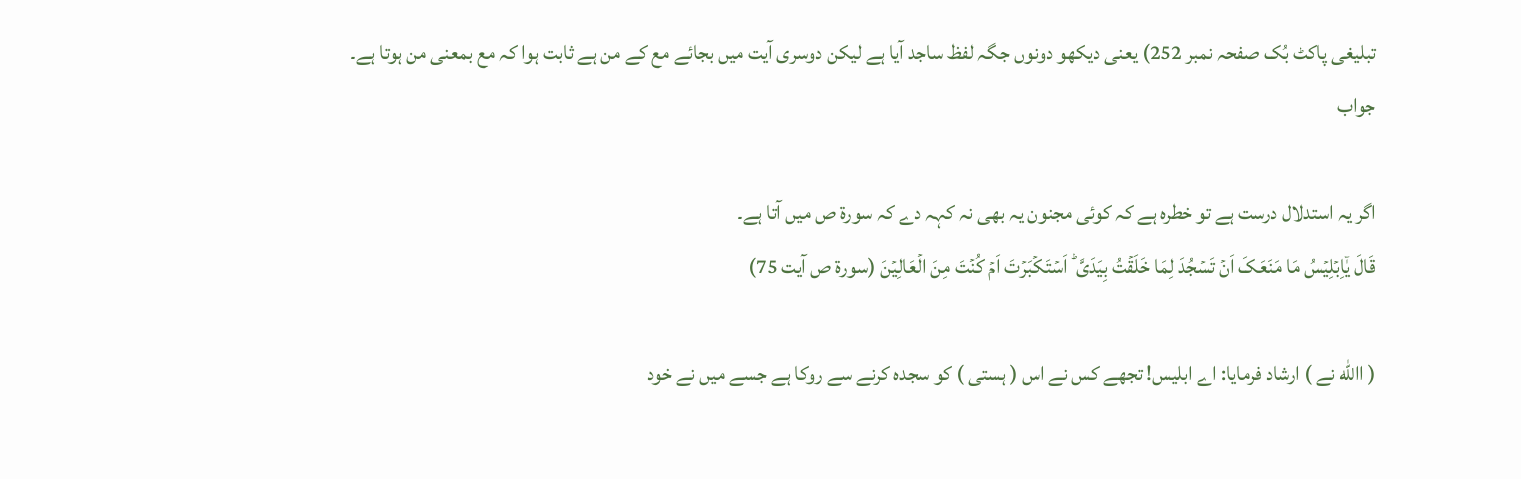تبلیغی پاکٹ بُک صفحہ نمبر 252) یعنی دیکھو دونوں جگہ لفظ ساجد آیا ہے لیکن دوسری آیت میں بجائے مع کے من ہے ثابت ہوا کہ مع بمعنی من ہوتا ہے۔
جواب

اگر یہ استدلال درست ہے تو خطرہ ہے کہ کوئی مجنون یہ بھی نہ کہہ دے کہ سورة ص میں آتا ہے۔
قَالَ یٰۤاِبۡلِیۡسُ مَا مَنَعَکَ اَنۡ تَسۡجُدَ لِمَا خَلَقۡتُ بِیَدَیَّ ؕ اَسۡتَکۡبَرۡتَ اَمۡ کُنۡتَ مِنَ الۡعَالِیۡنَ (سورة ص آیت 75)

( االله نے ) ارشاد فرمایا: اے ابلیس! تجھے کس نے اس ( ہستی ) کو سجدہ کرنے سے روکا ہے جسے میں نے خود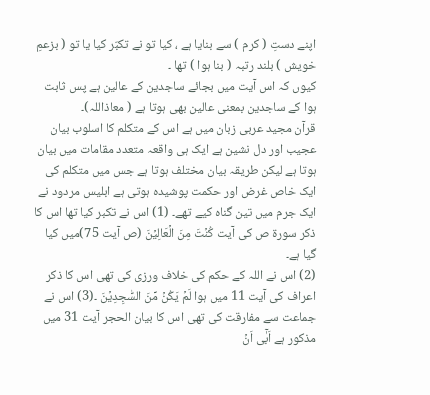اپنے دستِ ( کرم ) سے بنایا ہے ، کیا تو نے تکبّر کیا یا تو ( بزعمِ خویش ) بلند رتبہ ( بنا ہوا ) تھا ۔
کیوں کہ اس آیت میں بجائے ساجدین کے عالین ہے پس ثابت ہوا کے ساجدین بمعنی عالین بھی ہوتا ہے ( معاذاللہ)۔
قرآن مجید عربی زبان میں ہے اس کے متکلم کا اسلوب بیان عجیب اور دل نشین ہے ایک ہی واقعہ متعدد مقامات میں بیان ہوتا ہے لیکن طریقہ بیان مختلف ہوتا ہے جس میں متکلم کی ایک خاص غرض اور حکمت پوشیدہ ہوتی ہے ابلیس مردود نے ایک جرم میں تین گناہ کیے تھے۔ (1) اس نے تکبر کیا تھا اس کا ذکر سورۃ ص کی آیت کُنۡتَ مِنَ الۡعَالِیۡنَ (ص آیت 75)میں کیا گیا ہے۔
(2) اس نے اللہ کے حکم کی خلاف ورزی کی تھی اس کا ذکر اعراف کی آیت 11 میں ہوا لَمۡ یَکُنۡ مِّنَ السّٰجِدِیۡنَ ۔(3) اس نے جماعت سے مفارقت کی تھی اس کا بیان الحجر آیت 31 میں مذکور ہے اَبٰۤی اَنۡ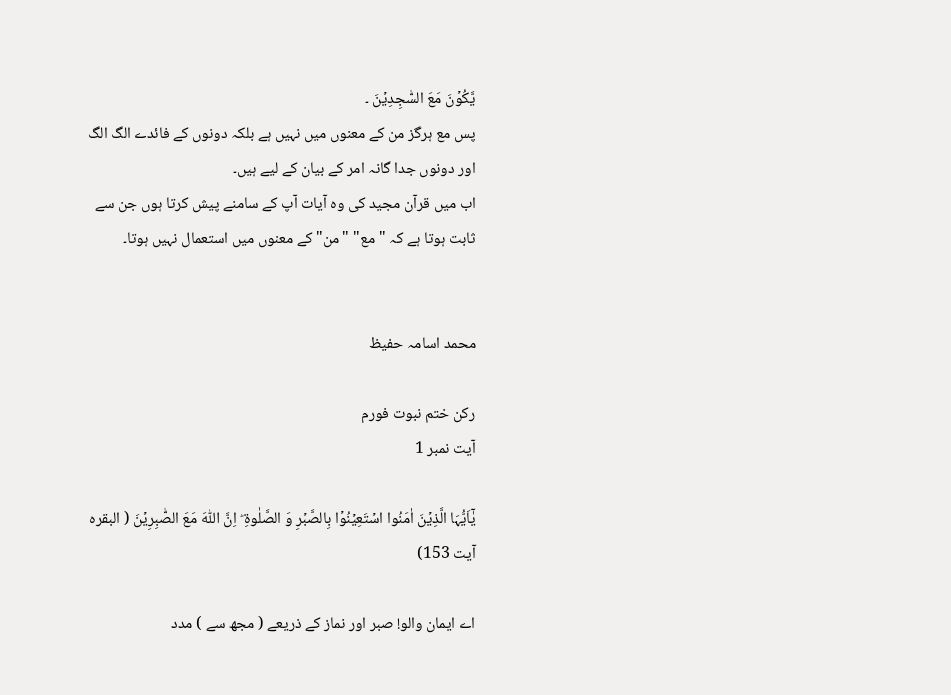یَّکُوۡنَ مَعَ السّٰجِدِیۡنَ ۔
پس مع ہرگز من کے معنوں میں نہیں ہے بلکہ دونوں کے فائدے الگ الگ اور دونوں جدا گانہ امر کے بیان کے لیے ہیں۔
اب میں قرآن مجید کی وہ آیات آپ کے سامنے پیش کرتا ہوں جن سے ثابت ہوتا ہے کہ "مع" "من" کے معنوں میں استعمال نہیں ہوتا۔


محمد اسامہ حفیظ

رکن ختم نبوت فورم
آیت نمبر 1

یٰۤاَیُّہَا الَّذِیۡنَ اٰمَنُوا اسۡتَعِیۡنُوۡا بِالصَّبۡرِ وَ الصَّلٰوۃِ ؕ اِنَّ اللّٰہَ مَعَ الصّٰبِرِیۡنَ ( البقرہ آیت 153)

اے ایمان والو! صبر اور نماز کے ذریعے ( مجھ سے ) مدد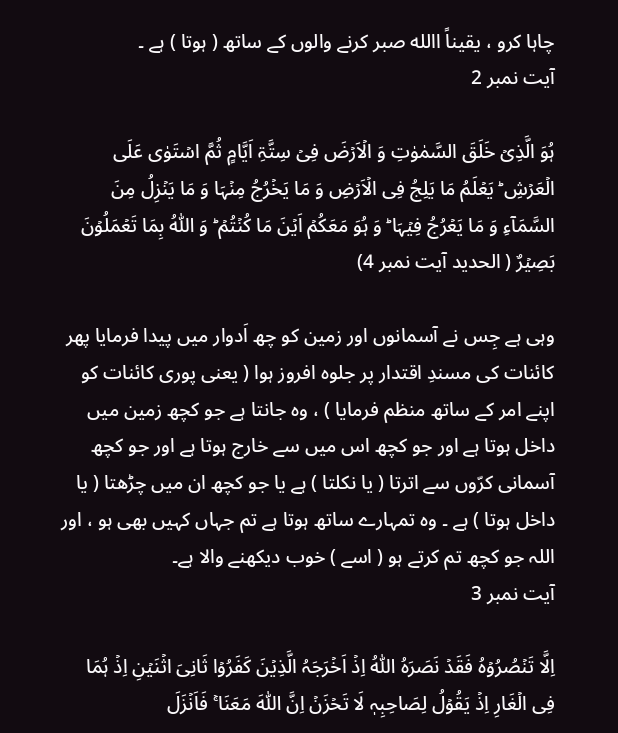چاہا کرو ، یقیناً االله صبر کرنے والوں کے ساتھ ( ہوتا ) ہے ۔
آیت نمبر 2

ہُوَ الَّذِیۡ خَلَقَ السَّمٰوٰتِ وَ الۡاَرۡضَ فِیۡ سِتَّۃِ اَیَّامٍ ثُمَّ اسۡتَوٰی عَلَی الۡعَرۡشِ ؕ یَعۡلَمُ مَا یَلِجُ فِی الۡاَرۡضِ وَ مَا یَخۡرُجُ مِنۡہَا وَ مَا یَنۡزِلُ مِنَ السَّمَآءِ وَ مَا یَعۡرُجُ فِیۡہَا ؕ وَ ہُوَ مَعَکُمۡ اَیۡنَ مَا کُنۡتُمۡ ؕ وَ اللّٰہُ بِمَا تَعۡمَلُوۡنَ بَصِیۡرٌ ( الحدید آیت نمبر 4)

وہی ہے جِس نے آسمانوں اور زمین کو چھ اَدوار میں پیدا فرمایا پھر کائنات کی مسندِ اقتدار پر جلوہ افروز ہوا ( یعنی پوری کائنات کو اپنے امر کے ساتھ منظم فرمایا ) ، وہ جانتا ہے جو کچھ زمین میں داخل ہوتا ہے اور جو کچھ اس میں سے خارج ہوتا ہے اور جو کچھ آسمانی کرّوں سے اترتا ( یا نکلتا ) ہے یا جو کچھ ان میں چڑھتا ( یا داخل ہوتا ) ہے ۔ وہ تمہارے ساتھ ہوتا ہے تم جہاں کہیں بھی ہو ، اور اللہ جو کچھ تم کرتے ہو ( اسے ) خوب دیکھنے والا ہے۔
آیت نمبر 3

اِلَّا تَنۡصُرُوۡہُ فَقَدۡ نَصَرَہُ اللّٰہُ اِذۡ اَخۡرَجَہُ الَّذِیۡنَ کَفَرُوۡا ثَانِیَ اثۡنَیۡنِ اِذۡ ہُمَا فِی الۡغَارِ اِذۡ یَقُوۡلُ لِصَاحِبِہٖ لَا تَحۡزَنۡ اِنَّ اللّٰہَ مَعَنَا ۚ فَاَنۡزَلَ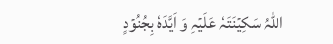اللّٰہُ سَکِیۡنَتَہٗ عَلَیۡہِ وَ اَیَّدَہٗ بِجُنُوۡدٍ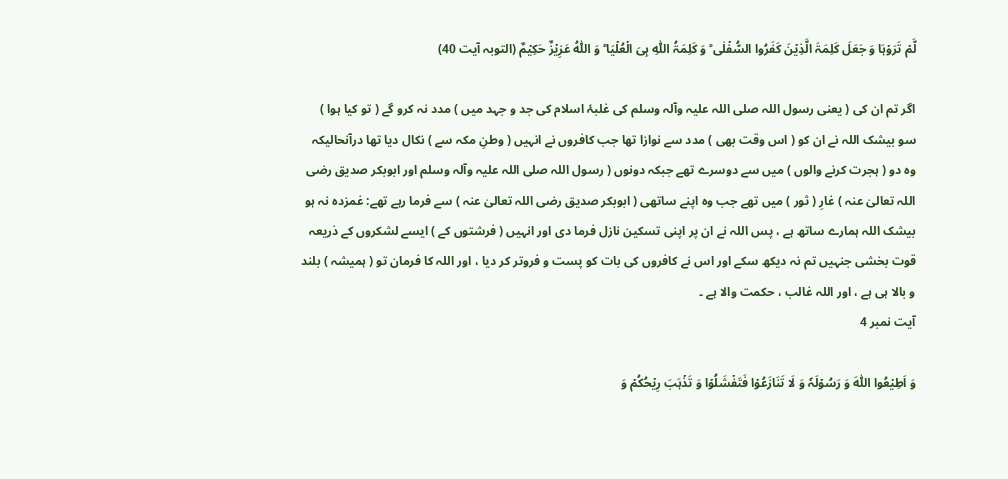لَّمۡ تَرَوۡہَا وَ جَعَلَ کَلِمَۃَ الَّذِیۡنَ کَفَرُوا السُّفۡلٰی ؕ وَ کَلِمَۃُ اللّٰہِ ہِیَ الۡعُلۡیَا ؕ وَ اللّٰہُ عَزِیۡزٌ حَکِیۡمٌ (التوبہ آیت 40)

اگر تم ان کی ( یعنی رسول اللہ صلی اللہ علیہ وآلہ وسلم کی غلبۂ اسلام کی جد و جہد میں ) مدد نہ کرو گے ( تو کیا ہوا ) سو بیشک اللہ نے ان کو ( اس وقت بھی ) مدد سے نوازا تھا جب کافروں نے انہیں ( وطنِ مکہ سے ) نکال دیا تھا درآنحالیکہ وہ دو ( ہجرت کرنے والوں ) میں سے دوسرے تھے جبکہ دونوں ( رسول اللہ صلی اللہ علیہ وآلہ وسلم اور ابوبکر صدیق رضی اللہ تعالیٰ عنہ ) غارِ ( ثور ) میں تھے جب وہ اپنے ساتھی ( ابوبکر صدیق رضی اللہ تعالیٰ عنہ ) سے فرما رہے تھے: غمزدہ نہ ہو بیشک اللہ ہمارے ساتھ ہے ، پس اللہ نے ان پر اپنی تسکین نازل فرما دی اور انہیں ( فرشتوں کے ) ایسے لشکروں کے ذریعہ قوت بخشی جنہیں تم نہ دیکھ سکے اور اس نے کافروں کی بات کو پست و فروتر کر دیا ، اور اللہ کا فرمان تو ( ہمیشہ ) بلند و بالا ہی ہے ، اور اللہ غالب ، حکمت والا ہے ۔
آیت نمبر 4

وَ اَطِیۡعُوا اللّٰہَ وَ رَسُوۡلَہٗ وَ لَا تَنَازَعُوۡا فَتَفۡشَلُوۡا وَ تَذۡہَبَ رِیۡحُکُمۡ وَ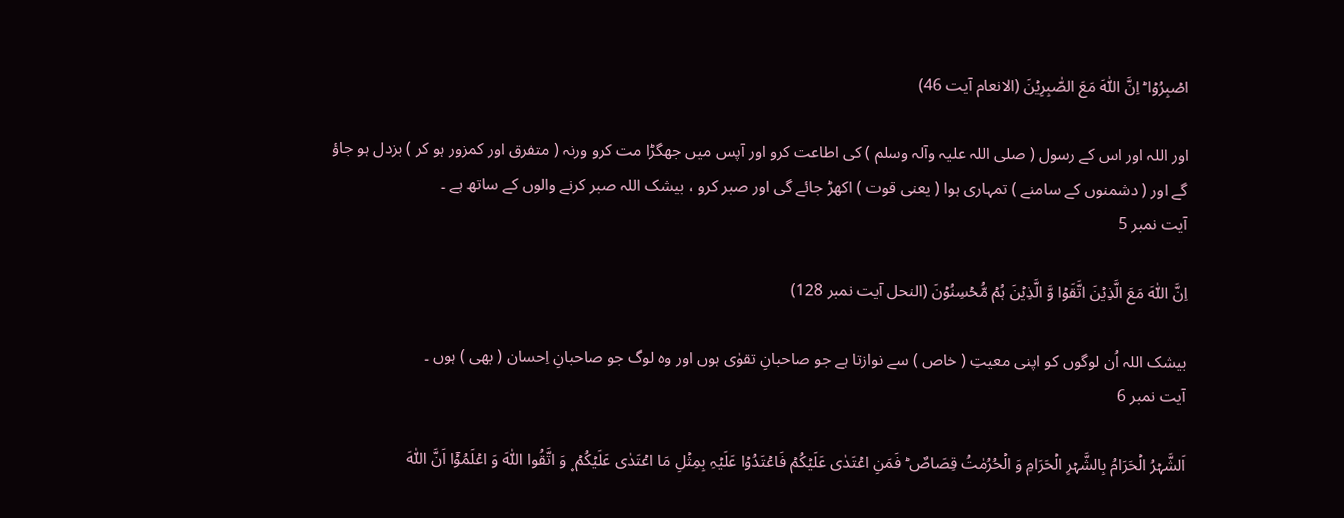اصۡبِرُوۡا ؕ اِنَّ اللّٰہَ مَعَ الصّٰبِرِیۡنَ (الانعام آیت 46)

اور اللہ اور اس کے رسول ( صلی اللہ علیہ وآلہ وسلم ) کی اطاعت کرو اور آپس میں جھگڑا مت کرو ورنہ ( متفرق اور کمزور ہو کر ) بزدل ہو جاؤ گے اور ( دشمنوں کے سامنے ) تمہاری ہوا ( یعنی قوت ) اکھڑ جائے گی اور صبر کرو ، بیشک اللہ صبر کرنے والوں کے ساتھ ہے ۔
آیت نمبر 5

اِنَّ اللّٰہَ مَعَ الَّذِیۡنَ اتَّقَوۡا وَّ الَّذِیۡنَ ہُمۡ مُّحۡسِنُوۡنَ (النحل آیت نمبر 128)

بیشک اللہ اُن لوگوں کو اپنی معیتِ ( خاص ) سے نوازتا ہے جو صاحبانِ تقوٰی ہوں اور وہ لوگ جو صاحبانِ اِحسان ( بھی ) ہوں ۔
آیت نمبر 6

اَلشَّہۡرُ الۡحَرَامُ بِالشَّہۡرِ الۡحَرَامِ وَ الۡحُرُمٰتُ قِصَاصٌ ؕ فَمَنِ اعۡتَدٰی عَلَیۡکُمۡ فَاعۡتَدُوۡا عَلَیۡہِ بِمِثۡلِ مَا اعۡتَدٰی عَلَیۡکُمۡ ۪ وَ اتَّقُوا اللّٰہَ وَ اعۡلَمُوۡۤا اَنَّ اللّٰہَ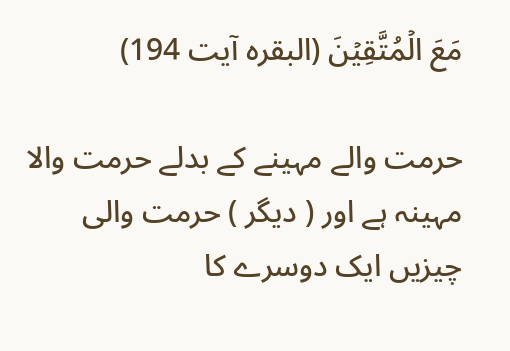مَعَ الۡمُتَّقِیۡنَ (البقرہ آیت 194)

حرمت والے مہینے کے بدلے حرمت والا مہینہ ہے اور ( دیگر ) حرمت والی چیزیں ایک دوسرے کا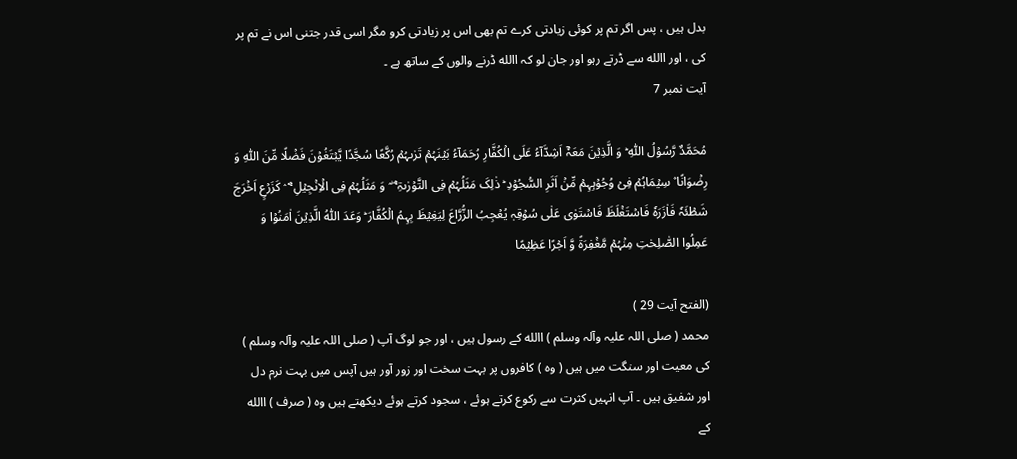بدل ہیں ، پس اگر تم پر کوئی زیادتی کرے تم بھی اس پر زیادتی کرو مگر اسی قدر جتنی اس نے تم پر کی ، اور االله سے ڈرتے رہو اور جان لو کہ االله ڈرنے والوں کے ساتھ ہے ۔
آیت نمبر 7

مُحَمَّدٌ رَّسُوۡلُ اللّٰہِ ؕ وَ الَّذِیۡنَ مَعَہٗۤ اَشِدَّآءُ عَلَی الۡکُفَّارِ رُحَمَآءُ بَیۡنَہُمۡ تَرٰىہُمۡ رُکَّعًا سُجَّدًا یَّبۡتَغُوۡنَ فَضۡلًا مِّنَ اللّٰہِ وَ رِضۡوَانًا ۫ سِیۡمَاہُمۡ فِیۡ وُجُوۡہِہِمۡ مِّنۡ اَثَرِ السُّجُوۡدِ ؕ ذٰلِکَ مَثَلُہُمۡ فِی التَّوۡرٰىۃِ ۚ ۖ ۛ وَ مَثَلُہُمۡ فِی الۡاِنۡجِیۡلِ ۚ ۟ ۛ کَزَرۡعٍ اَخۡرَجَ شَطۡئَہٗ فَاٰزَرَہٗ فَاسۡتَغۡلَظَ فَاسۡتَوٰی عَلٰی سُوۡقِہٖ یُعۡجِبُ الزُّرَّاعَ لِیَغِیۡظَ بِہِمُ الۡکُفَّارَ ؕ وَعَدَ اللّٰہُ الَّذِیۡنَ اٰمَنُوۡا وَ عَمِلُوا الصّٰلِحٰتِ مِنۡہُمۡ مَّغۡفِرَۃً وَّ اَجۡرًا عَظِیۡمًا

(الفتح آیت 29 )
محمد ( صلی اللہ علیہ وآلہ وسلم ) االله کے رسول ہیں ، اور جو لوگ آپ ( صلی اللہ علیہ وآلہ وسلم ) کی معیت اور سنگت میں ہیں ( وہ ) کافروں پر بہت سخت اور زور آور ہیں آپس میں بہت نرم دل اور شفیق ہیں ۔ آپ انہیں کثرت سے رکوع کرتے ہوئے ، سجود کرتے ہوئے دیکھتے ہیں وہ ( صرف ) االله کے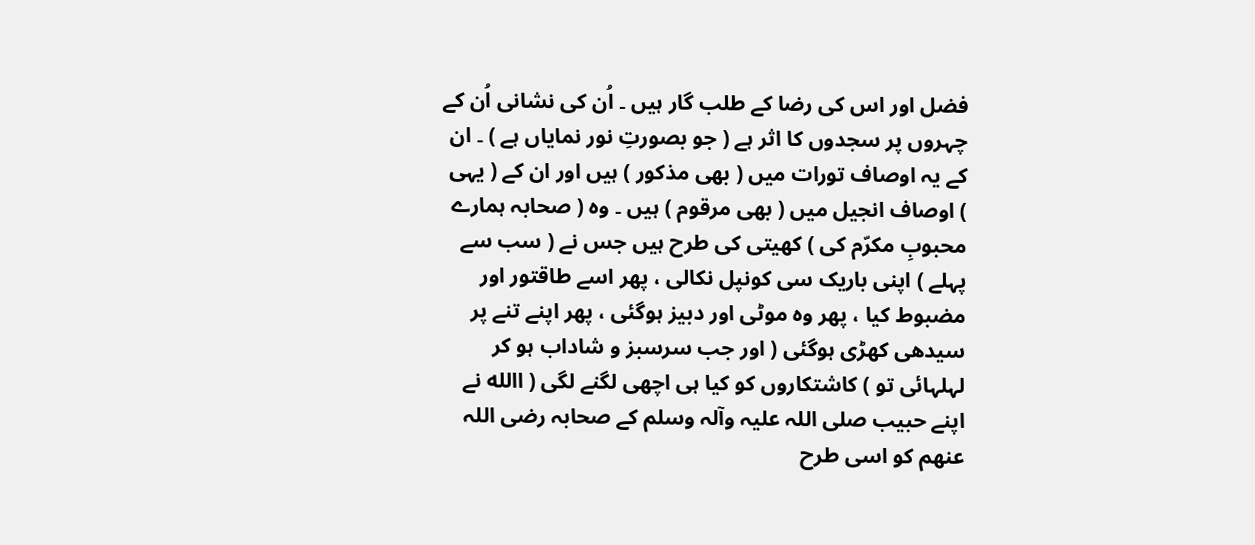فضل اور اس کی رضا کے طلب گار ہیں ۔ اُن کی نشانی اُن کے چہروں پر سجدوں کا اثر ہے ( جو بصورتِ نور نمایاں ہے ) ۔ ان کے یہ اوصاف تورات میں ( بھی مذکور ) ہیں اور ان کے ( یہی ) اوصاف انجیل میں ( بھی مرقوم ) ہیں ۔ وہ ( صحابہ ہمارے محبوبِ مکرّم کی ) کھیتی کی طرح ہیں جس نے ( سب سے پہلے ) اپنی باریک سی کونپل نکالی ، پھر اسے طاقتور اور مضبوط کیا ، پھر وہ موٹی اور دبیز ہوگئی ، پھر اپنے تنے پر سیدھی کھڑی ہوگئی ( اور جب سرسبز و شاداب ہو کر لہلہائی تو ) کاشتکاروں کو کیا ہی اچھی لگنے لگی ( االله نے اپنے حبیب صلی اللہ علیہ وآلہ وسلم کے صحابہ رضی اللہ عنھم کو اسی طرح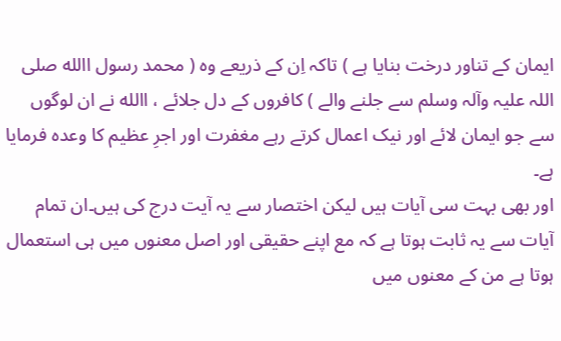ایمان کے تناور درخت بنایا ہے ) تاکہ اِن کے ذریعے وہ ( محمد رسول االله صلی اللہ علیہ وآلہ وسلم سے جلنے والے ) کافروں کے دل جلائے ، االله نے ان لوگوں سے جو ایمان لائے اور نیک اعمال کرتے رہے مغفرت اور اجرِ عظیم کا وعدہ فرمایا ہے۔
اور بھی بہت سی آیات ہیں لیکن اختصار سے یہ آیت درج کی ہیں۔ان تمام آیات سے یہ ثابت ہوتا ہے کہ مع اپنے حقیقی اور اصل معنوں میں ہی استعمال ہوتا ہے من کے معنوں میں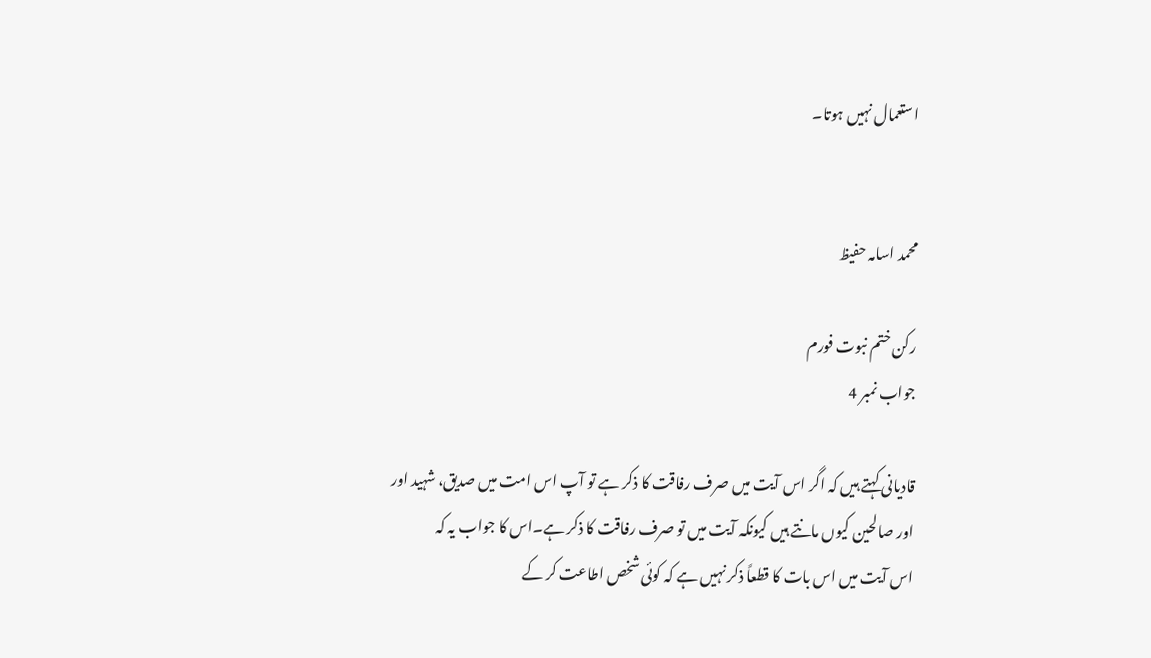استعمال نہیں ہوتا۔


محمد اسامہ حفیظ

رکن ختم نبوت فورم
جواب نمبر 4

قادیانی کہتے ہیں کہ اگر اس آیت میں صرف رفاقت کا ذکر ہے تو آپ اس امت میں صدیق، شہید اور اور صالحین کیوں مانتے ہیں کیونکہ آیت میں تو صرف رفاقت کا ذکر ہے۔اس کا جواب یہ کہ
اس آیت میں اس بات کا قطعاً ذکر نہیں ہے کہ کوئی شخص اطاعت کر کے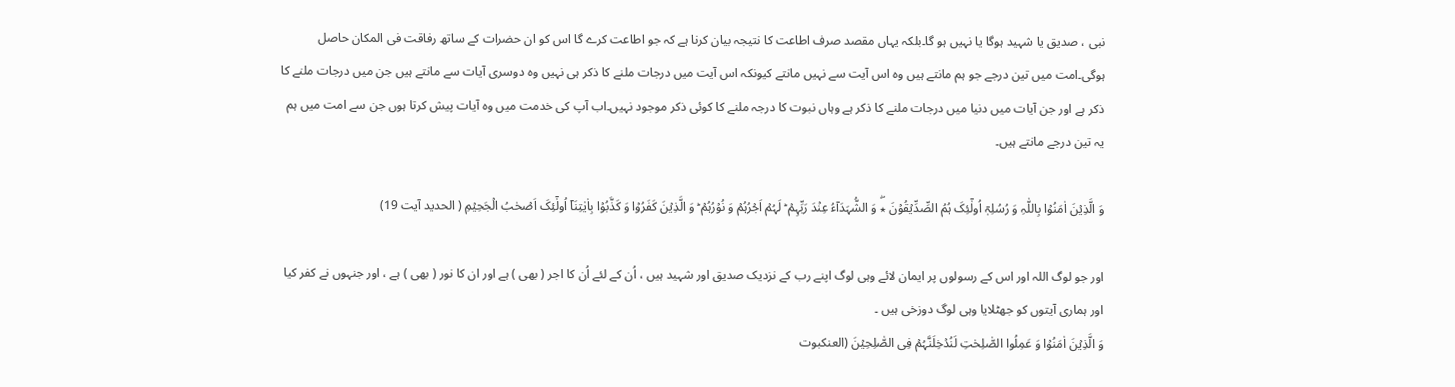نبی ، صدیق یا شہید ہوگا یا نہیں ہو گا۔بلکہ یہاں مقصد صرف اطاعت کا نتیجہ بیان کرنا ہے کہ جو اطاعت کرے گا اس کو ان حضرات کے ساتھ رفاقت فی المکان حاصل ہوگی۔امت میں تین درجے جو ہم مانتے ہیں وہ اس آیت سے نہیں مانتے کیونکہ اس آیت میں درجات ملنے کا ذکر ہی نہیں وہ دوسری آیات سے مانتے ہیں جن میں درجات ملنے کا ذکر ہے اور جن آیات میں دنیا میں درجات ملنے کا ذکر ہے وہاں نبوت کا درجہ ملنے کا کوئی ذکر موجود نہیں۔اب آپ کی خدمت میں وہ آیات پیش کرتا ہوں جن سے امت میں ہم یہ تین درجے مانتے ہیں۔

وَ الَّذِیۡنَ اٰمَنُوۡا بِاللّٰہِ وَ رُسُلِہٖۤ اُولٰٓئِکَ ہُمُ الصِّدِّیۡقُوۡنَ ٭ۖ وَ الشُّہَدَآءُ عِنۡدَ رَبِّہِمۡ ؕ لَہُمۡ اَجۡرُہُمۡ وَ نُوۡرُہُمۡ ؕ وَ الَّذِیۡنَ کَفَرُوۡا وَ کَذَّبُوۡا بِاٰیٰتِنَاۤ اُولٰٓئِکَ اَصۡحٰبُ الۡجَحِیۡمِ ( الحدید آیت 19)

اور جو لوگ اللہ اور اس کے رسولوں پر ایمان لائے وہی لوگ اپنے رب کے نزدیک صدیق اور شہید ہیں ، اُن کے لئے اُن کا اجر ( بھی ) ہے اور ان کا نور ( بھی ) ہے ، اور جنہوں نے کفر کیا اور ہماری آیتوں کو جھٹلایا وہی لوگ دوزخی ہیں ۔
وَ الَّذِیۡنَ اٰمَنُوۡا وَ عَمِلُوا الصّٰلِحٰتِ لَنُدۡخِلَنَّہُمۡ فِی الصّٰلِحِیۡنَ (العنکبوت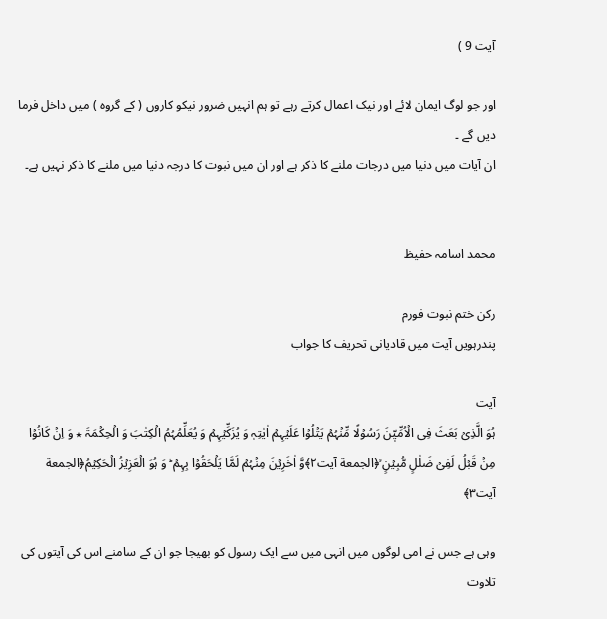آیت 9 )

اور جو لوگ ایمان لائے اور نیک اعمال کرتے رہے تو ہم انہیں ضرور نیکو کاروں ( کے گروہ ) میں داخل فرما دیں گے ۔
ان آیات میں دنیا میں درجات ملنے کا ذکر ہے اور ان میں نبوت کا درجہ دنیا میں ملنے کا ذکر نہیں ہے۔


محمد اسامہ حفیظ

رکن ختم نبوت فورم
پندرہویں آیت میں قادیانی تحریف کا جواب

آیت
ہُوَ الَّذِیۡ بَعَثَ فِی الۡاُمِّیّٖنَ رَسُوۡلًا مِّنۡہُمۡ یَتۡلُوۡا عَلَیۡہِمۡ اٰیٰتِہٖ وَ یُزَکِّیۡہِمۡ وَ یُعَلِّمُہُمُ الۡکِتٰبَ وَ الۡحِکۡمَۃَ ٭ وَ اِنۡ کَانُوۡا مِنۡ قَبۡلُ لَفِیۡ ضَلٰلٍ مُّبِیۡنٍ ۙ﴿الجمعة آیت۲﴾وَّ اٰخَرِیۡنَ مِنۡہُمۡ لَمَّا یَلۡحَقُوۡا بِہِمۡ ؕ وَ ہُوَ الۡعَزِیۡزُ الۡحَکِیۡمُ﴿الجمعة آیت۳﴾

وہی ہے جس نے امی لوگوں میں انہی میں سے ایک رسول کو بھیجا جو ان کے سامنے اس کی آیتوں کی تلاوت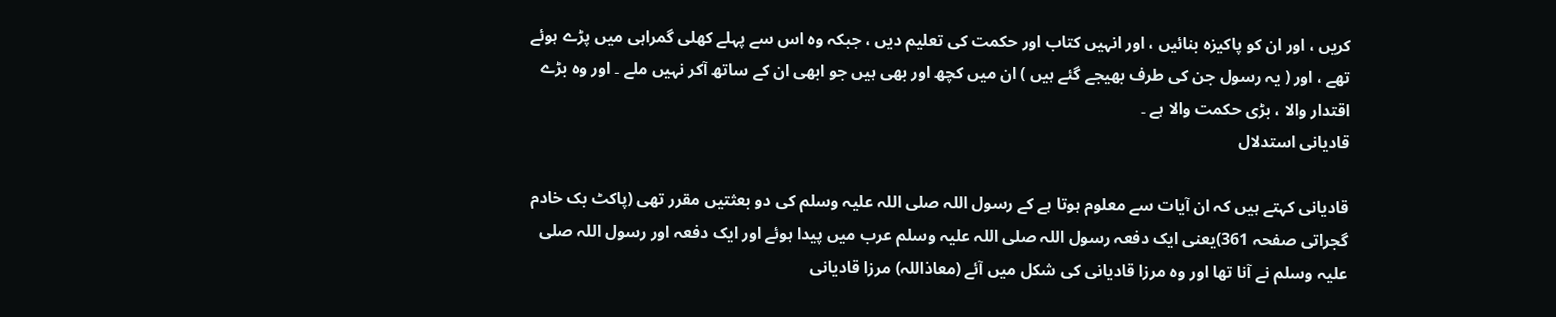کریں ، اور ان کو پاکیزہ بنائیں ، اور انہیں کتاب اور حکمت کی تعلیم دیں ، جبکہ وہ اس سے پہلے کھلی گمراہی میں پڑے ہوئے تھے ، اور ( یہ رسول جن کی طرف بھیجے گئے ہیں ) ان میں کچھ اور بھی ہیں جو ابھی ان کے ساتھ آکر نہیں ملے ۔ اور وہ بڑے اقتدار والا ، بڑی حکمت والا ہے ۔
قادیانی استدلال

قادیانی کہتے ہیں کہ ان آیات سے معلوم ہوتا ہے کے رسول اللہ صلی اللہ علیہ وسلم کی دو بعثتیں مقرر تھی (پاکٹ بک خادم گجراتی صفحہ 361)یعنی ایک دفعہ رسول اللہ صلی اللہ علیہ وسلم عرب میں پیدا ہوئے اور ایک دفعہ اور رسول اللہ صلی علیہ وسلم نے آنا تھا اور وہ مرزا قادیانی کی شکل میں آئے (معاذاللہ) مرزا قادیانی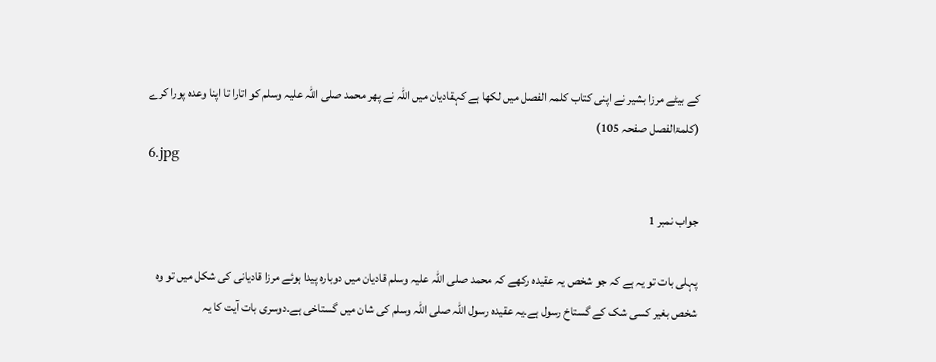کے بیٹے مرزا بشیر نے اپنی کتاب کلمہ الفصل میں لکھا ہے کہقادیان میں اللہ نے پھر محمد صلی اللہ علیہ وسلم کو اتارا تا اپنا وعدہ پورا کرے (کلمۃالفصل صفحہ 105)
6.jpg

جواب نمبر 1

پہلی بات تو یہ ہے کہ جو شخص یہ عقیدہ رکھے کہ محمد صلی اللہ علیہ وسلم قادیان میں دوبارہ پیدا ہوئے مرزا قادیانی کی شکل میں تو وہ شخص بغیر کسی شک کے گستاخ رسول ہے۔یہ عقیدہ رسول اللہ صلی اللہ وسلم کی شان میں گستاخی ہے۔دوسری بات آیت کا یہ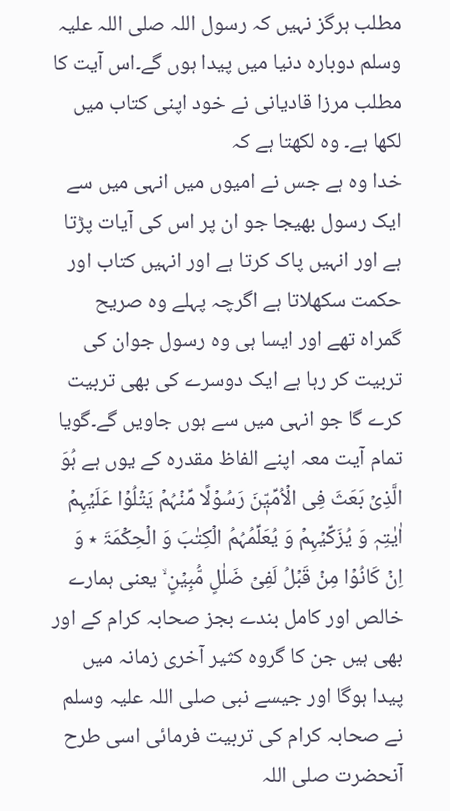مطلب ہرگز نہیں کہ رسول اللہ صلی اللہ علیہ وسلم دوبارہ دنیا میں پیدا ہوں گے۔اس آیت کا مطلب مرزا قادیانی نے خود اپنی کتاب میں لکھا ہے۔ وہ لکھتا ہے کہ
خدا وہ ہے جس نے امیوں میں انہی میں سے ایک رسول بھیجا جو ان پر اس کی آیات پڑتا ہے اور انہیں پاک کرتا ہے اور انہیں کتاب اور حکمت سکھلاتا ہے اگرچہ پہلے وہ صریح گمراہ تھے اور ایسا ہی وہ رسول جوان کی تربیت کر رہا ہے ایک دوسرے کی بھی تربیت کرے گا جو انہی میں سے ہوں جاویں گے۔گویا تمام آیت معہ اپنے الفاظ مقدرہ کے یوں ہے ہُوَ الَّذِیۡ بَعَثَ فِی الۡاُمِّیّٖنَ رَسُوۡلًا مِّنۡہُمۡ یَتۡلُوۡا عَلَیۡہِمۡ اٰیٰتِہٖ وَ یُزَکِّیۡہِمۡ وَ یُعَلِّمُہُمُ الۡکِتٰبَ وَ الۡحِکۡمَۃَ ٭ وَ اِنۡ کَانُوۡا مِنۡ قَبۡلُ لَفِیۡ ضَلٰلٍ مُّبِیۡنٍ ۙ یعنی ہمارے خالص اور کامل بندے بجز صحابہ کرام کے اور بھی ہیں جن کا گروہ کثیر آخری زمانہ میں پیدا ہوگا اور جیسے نبی صلی اللہ علیہ وسلم نے صحابہ کرام کی تربیت فرمائی اسی طرح آنحضرت صلی اللہ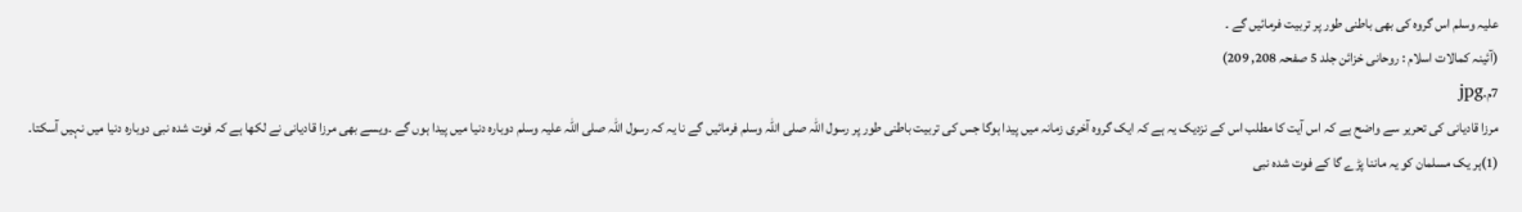علیہ وسلم اس گروہ کی بھی باطنی طور پر تربیت فرمائیں گے ۔
(آئینہ کمالات اسلام : روحانی خزائن جلد 5 صفحہ 208, 209)
7م.jpg
مرزا قادیانی کی تحریر سے واضح ہے کہ اس آیت کا مطلب اس کے نزدیک یہ ہے کہ ایک گروہ آخری زمانہ میں پیدا ہوگا جس کی تربیت باطنی طور پر رسول اللہ صلی اللہ وسلم فرمائیں گے نا یہ کہ رسول اللہ صلی اللہ علیہ وسلم دوبارہ دنیا میں پیدا ہوں گے ۔ویسے بھی مرزا قادیانی نے لکھا ہے کہ فوت شدہ نبی دوبارہ دنیا میں نہیں آسکتا۔
(1)ہر یک مسلمان کو یہ ماننا پڑے گا کے فوت شدہ نبی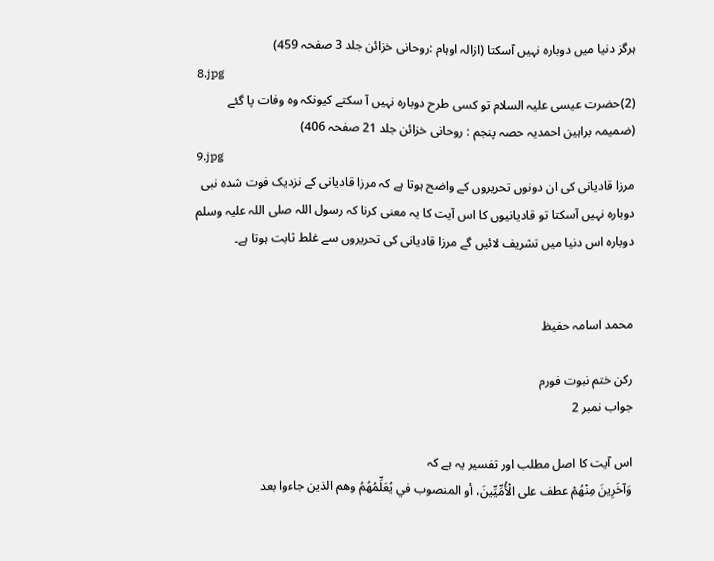ہرگز دنیا میں دوبارہ نہیں آسکتا (ازالہ اوہام :روحانی خزائن جلد 3 صفحہ 459)
8.jpg
(2)حضرت عیسی علیہ السلام تو کسی طرح دوبارہ نہیں آ سکتے کیونکہ وہ وفات پا گئے (ضمیمہ براہین احمدیہ حصہ پنجم : روحانی خزائن جلد 21 صفحہ 406)
9.jpg
مرزا قادیانی کی ان دونوں تحریروں کے واضح ہوتا ہے کہ مرزا قادیانی کے نزدیک فوت شدہ نبی دوبارہ نہیں آسکتا تو قادیانیوں کا اس آیت کا یہ معنی کرنا کہ رسول اللہ صلی اللہ علیہ وسلم دوبارہ اس دنیا میں تشریف لائیں گے مرزا قادیانی کی تحریروں سے غلط ثابت ہوتا ہے۔


محمد اسامہ حفیظ

رکن ختم نبوت فورم
جواب نمبر 2

اس آیت کا اصل مطلب اور تفسیر یہ ہے کہ
وَآخَرِينَ مِنْهُمْ عطف على الْأُمِّيِّينَ، أو المنصوب في يُعَلِّمُهُمُ وهم الذين جاءوا بعد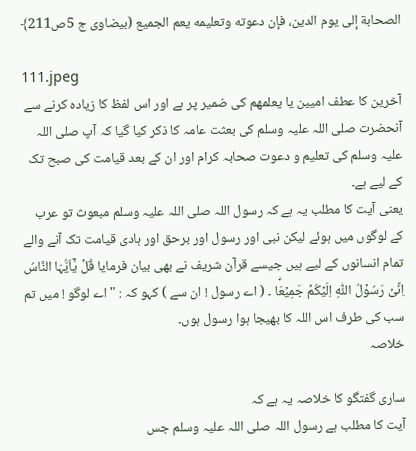الصحابة إلى يوم الدين، فإن دعوته وتعليمه يعم الجميع (بیضاوی ج 5ص211﴾

111.jpeg
آخرین کا عطف امیین یا یعلمھم کی ضمیر پر ہے اور اس لفظ کا زیادہ کرنے سے آنحضرت صلی اللہ علیہ وسلم کی بعثت عامہ کا ذکر کیا گیا کہ آپ صلی اللہ علیہ وسلم کی تعلیم و دعوت صحابہ کرام اور ان کے بعد قیامت کی صبح تک کے لیے ہے۔
یعنی آیت کا مطلب یہ ہے کہ رسول اللہ صلی اللہ علیہ وسلم مبعوث تو عرب کے لوگوں میں ہوئے لیکن نبی اور رسول اور برحق اور ہادی قیامت تک آنے والے تمام انسانوں کے لیے ہیں جیسے قرآن شریف نے بھی بیان فرمایا قُلۡ یٰۤاَیُّہَا النَّاسُ اِنِّیۡ رَسُوۡلُ اللّٰہِ اِلَیۡکُمۡ جَمِیۡعَۨا ۔ ( اے رسول ! ان سے ) کہو کہ : " اے لوگو ! میں تم سب کی طرف اس اللہ کا بھیجا ہوا رسول ہوں۔
خلاصہ

ساری گفتگو کا خلاصہ یہ ہے کہ
آیت کا مطلب ہے رسول اللہ صلی اللہ علیہ وسلم جس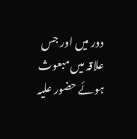دور میں اور جس علاقہ میں مبعوث ہوئے حضور علیہ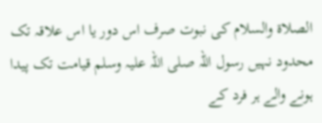الصلاۃ والسلام کی نبوت صرف اس دور یا اس علاقہ تک محدود نہیں رسول اللہ صلی اللہ علیہ وسلم قیامت تک پیدا ہونے والے ہر فرد کے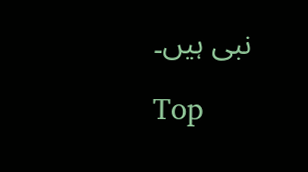نبی ہیں۔

Top